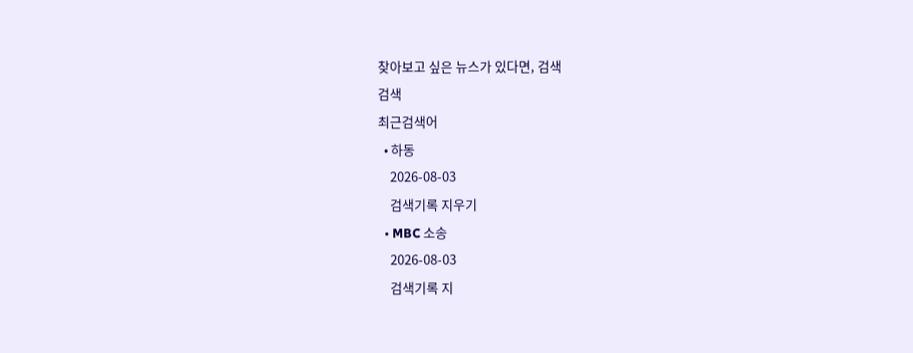찾아보고 싶은 뉴스가 있다면, 검색
검색
최근검색어
  • 하동
    2026-08-03
    검색기록 지우기
  • MBC 소송
    2026-08-03
    검색기록 지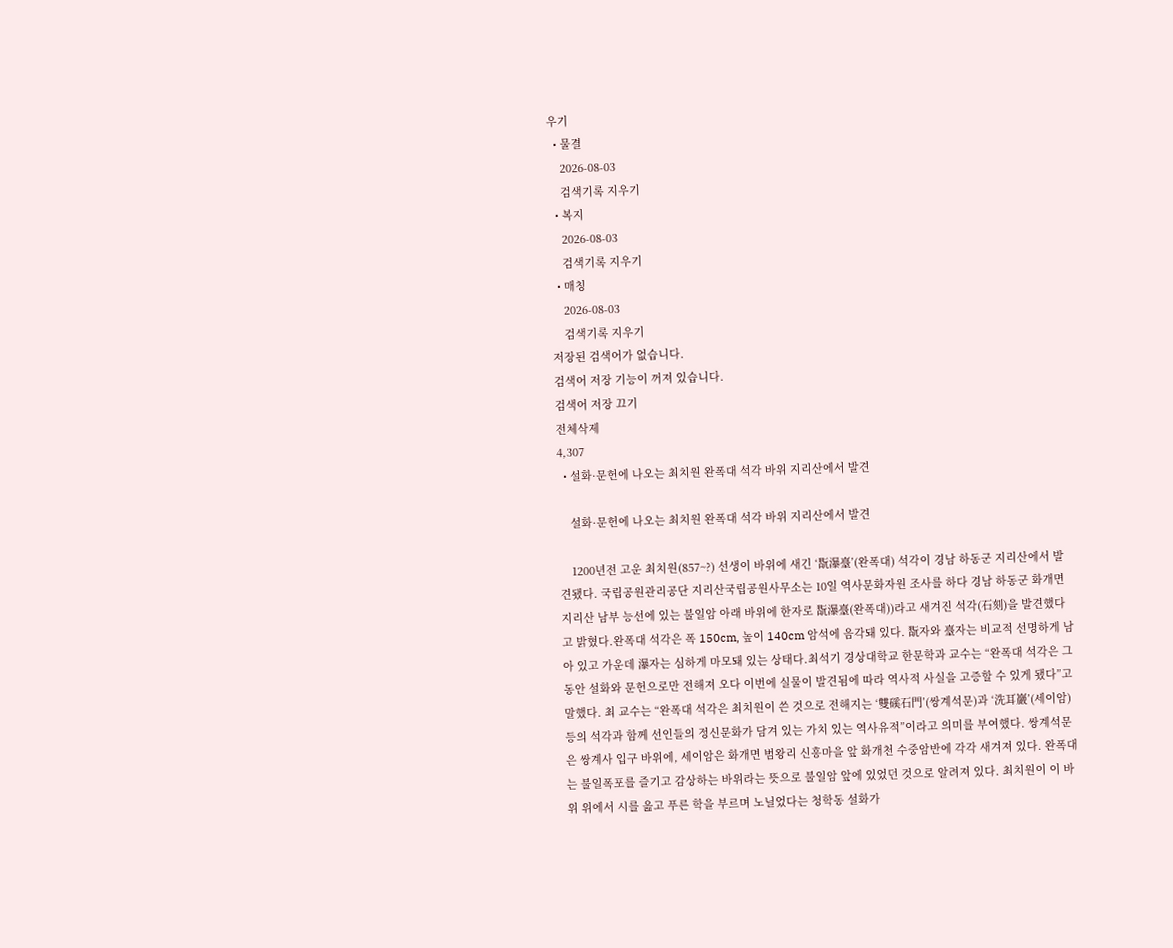우기
  • 물결
    2026-08-03
    검색기록 지우기
  • 복지
    2026-08-03
    검색기록 지우기
  • 매칭
    2026-08-03
    검색기록 지우기
저장된 검색어가 없습니다.
검색어 저장 기능이 꺼져 있습니다.
검색어 저장 끄기
전체삭제
4,307
  • 설화·문헌에 나오는 최치원 완폭대 석각 바위 지리산에서 발견

    설화·문헌에 나오는 최치원 완폭대 석각 바위 지리산에서 발견

    1200년전 고운 최치원(857~?) 선생이 바위에 새긴 ‘翫瀑臺’(완폭대) 석각이 경남 하동군 지리산에서 발견됐다. 국립공원관리공단 지리산국립공원사무소는 10일 역사문화자원 조사를 하다 경남 하동군 화개면 지리산 남부 능선에 있는 불일암 아래 바위에 한자로 翫瀑臺(완폭대))라고 새겨진 석각(石刻)을 발견했다고 밝혔다.완폭대 석각은 폭 150cm, 높이 140cm 암석에 음각돼 있다. 翫자와 臺자는 비교적 선명하게 남아 있고 가운데 瀑자는 심하게 마모돼 있는 상태다.최석기 경상대학교 한문학과 교수는 “완폭대 석각은 그동안 설화와 문헌으로만 전해져 오다 이번에 실물이 발견됨에 따라 역사적 사실을 고증할 수 있게 됐다”고 말했다. 최 교수는 “완폭대 석각은 최치원이 쓴 것으로 전해지는 ‘雙磎石門’(쌍계석문)과 ‘洗耳巖’(세이암) 등의 석각과 함께 선인들의 정신문화가 담겨 있는 가치 있는 역사유적”이라고 의미를 부여했다. 쌍계석문은 쌍계사 입구 바위에, 세이암은 화개면 범왕리 신흥마을 앞 화개천 수중암반에 각각 새겨져 있다. 완폭대는 불일폭포를 즐기고 감상하는 바위라는 뜻으로 불일암 앞에 있었던 것으로 알려져 있다. 최치원이 이 바위 위에서 시를 읊고 푸른 학을 부르며 노닐었다는 청학동 설화가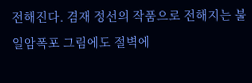전해진다. 겸재 정선의 작품으로 전해지는 불일암폭포 그림에도 절벽에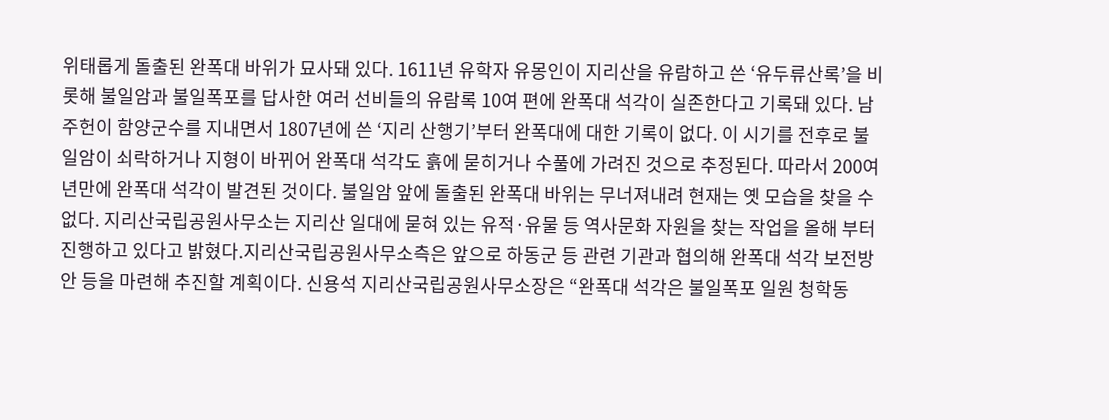위태롭게 돌출된 완폭대 바위가 묘사돼 있다. 1611년 유학자 유몽인이 지리산을 유람하고 쓴 ‘유두류산록’을 비롯해 불일암과 불일폭포를 답사한 여러 선비들의 유람록 10여 편에 완폭대 석각이 실존한다고 기록돼 있다. 남주헌이 함양군수를 지내면서 1807년에 쓴 ‘지리 산행기’부터 완폭대에 대한 기록이 없다. 이 시기를 전후로 불일암이 쇠락하거나 지형이 바뀌어 완폭대 석각도 흙에 묻히거나 수풀에 가려진 것으로 추정된다. 따라서 200여년만에 완폭대 석각이 발견된 것이다. 불일암 앞에 돌출된 완폭대 바위는 무너져내려 현재는 옛 모습을 찾을 수 없다. 지리산국립공원사무소는 지리산 일대에 묻혀 있는 유적·유물 등 역사문화 자원을 찾는 작업을 올해 부터 진행하고 있다고 밝혔다.지리산국립공원사무소측은 앞으로 하동군 등 관련 기관과 협의해 완폭대 석각 보전방안 등을 마련해 추진할 계획이다. 신용석 지리산국립공원사무소장은 “완폭대 석각은 불일폭포 일원 청학동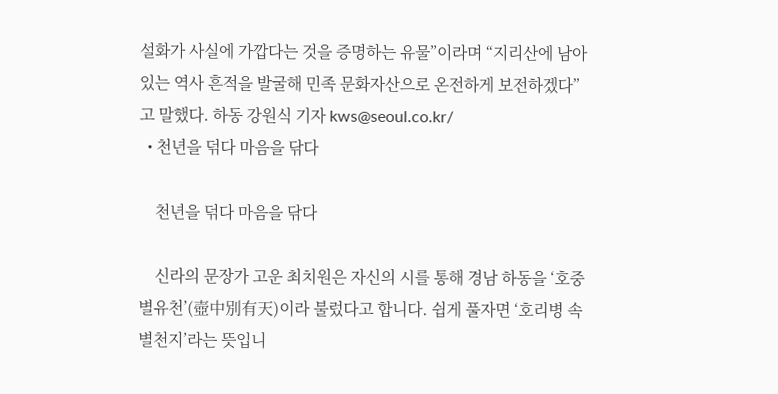설화가 사실에 가깝다는 것을 증명하는 유물”이라며 “지리산에 남아있는 역사 흔적을 발굴해 민족 문화자산으로 온전하게 보전하겠다”고 말했다. 하동 강원식 기자 kws@seoul.co.kr/
  • 천년을 덖다 마음을 닦다

    천년을 덖다 마음을 닦다

    신라의 문장가 고운 최치원은 자신의 시를 통해 경남 하동을 ‘호중별유천’(壺中別有天)이라 불렀다고 합니다. 쉽게 풀자면 ‘호리병 속 별천지’라는 뜻입니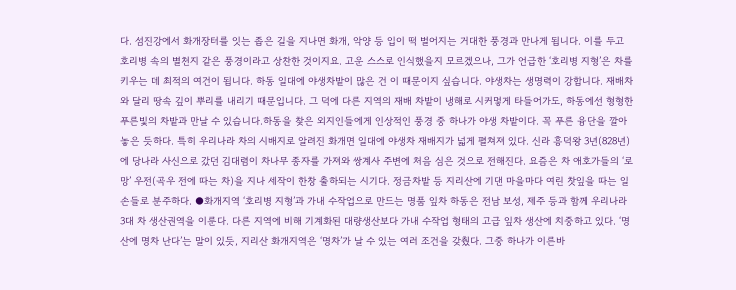다. 섬진강에서 화개장터를 잇는 좁은 길을 지나면 화개, 악양 등 입이 떡 벌어지는 거대한 풍경과 만나게 됩니다. 이를 두고 호리병 속의 별천지 같은 풍경이라고 상찬한 것이지요. 고운 스스로 인식했을지 모르겠으나, 그가 언급한 ‘호리병 지형’은 차를 키우는 데 최적의 여건이 됩니다. 하동 일대에 야생차밭이 많은 건 이 때문이지 싶습니다. 야생차는 생명력이 강합니다. 재배차와 달리 땅속 깊이 뿌리를 내리기 때문입니다. 그 덕에 다른 지역의 재배 차밭이 냉해로 시커멓게 타들어가도, 하동에선 형형한 푸른빛의 차밭과 만날 수 있습니다.하동을 찾은 외지인들에게 인상적인 풍경 중 하나가 야생 차밭이다. 꼭 푸른 융단을 깔아 놓은 듯하다. 특히 우리나라 차의 시배지로 알려진 화개면 일대에 야생차 재배지가 넓게 펼쳐져 있다. 신라 흥덕왕 3년(828년)에 당나라 사신으로 갔던 김대렴이 차나무 종자를 가져와 쌍계사 주변에 처음 심은 것으로 전해진다. 요즘은 차 애호가들의 ‘로망’ 우전(곡우 전에 따는 차)을 지나 세작이 한창 출하되는 시기다. 정금차밭 등 지리산에 기댄 마을마다 여린 찻잎을 따는 일손들로 분주하다. ●화개지역 ‘호리병 지형’과 가내 수작업으로 만드는 명품 잎차 하동은 전남 보성, 제주 등과 함께 우리나라 3대 차 생산권역을 이룬다. 다른 지역에 비해 기계화된 대량생산보다 가내 수작업 형태의 고급 잎차 생산에 치중하고 있다. ‘명산에 명차 난다’는 말이 있듯, 지리산 화개지역은 ‘명차’가 날 수 있는 여러 조건을 갖췄다. 그중 하나가 이른바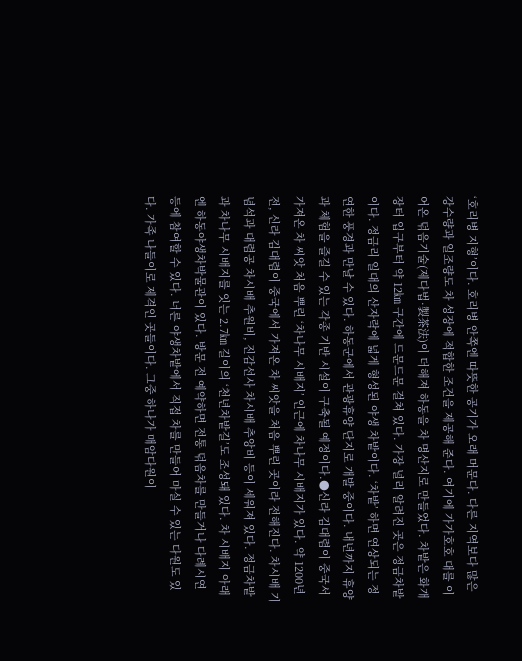‘호리병 지형’이다. 호리병 안쪽엔 따뜻한 공기가 오래 머문다. 다른 지역보다 많은 강수량과 일조량도 차 성장에 적합한 조건을 제공해 준다. 여기에 가가호호 대를 이어온 덖음기술(제다법·製茶法)이 더해져 하동을 차 명산지로 만들었다. 차밭은 화개장터 입구부터 약 12㎞ 구간에 드문드문 걸쳐 있다. 가장 널리 알려진 곳은 정금차밭이다. 정금리 일대의 산자락에 넓게 형성된 야생 차밭이다. ‘차밭’ 하면 연상되는 정연한 풍경과 만날 수 있다. 하동군에서 관광휴양 단지로 개발 중이다. 내년까지 휴양과 체험을 즐길 수 있는 각종 기반 시설이 구축될 예정이다.●신라 김대렴이 중국서 가져온 차 씨앗 처음 뿌린 ‘차나무 시배지’ 인근에 차나무 시배지가 있다. 약 1200년 전, 신라 김대렴이 중국에서 가져온 차 씨앗을 처음 뿌린 곳이라 전해진다. 차시배 기념석과 대렴공 차시배 추원비, 진감선사 차시배 추앙비 등이 세워져 있다. 정금차밭과 차나무 시배지를 잇는 2.7㎞ 길이의 ‘천년차밭길’도 조성돼 있다. 차 시배지 아래엔 하동야생차박물관이 있다. 방문 전 예약하면 전통 덖음차를 만들거나 다례시연 등에 참여할 수 있다. 너른 야생차밭에서 직접 차를 만들어 마실 수 있는 다원도 있다. 가족 나들이로 제격인 곳들이다. 그중 하나가 매암다원이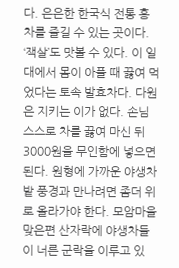다. 은은한 한국식 전통 홍차를 즐길 수 있는 곳이다. ‘잭살’도 맛볼 수 있다. 이 일대에서 몸이 아플 때 끓여 먹었다는 토속 발효차다. 다원은 지키는 이가 없다. 손님 스스로 차를 끓여 마신 뒤 3000원을 무인함에 넣으면 된다. 원형에 가까운 야생차밭 풍경과 만나려면 좀더 위로 올라가야 한다. 모암마을 맞은편 산자락에 야생차들이 너른 군락을 이루고 있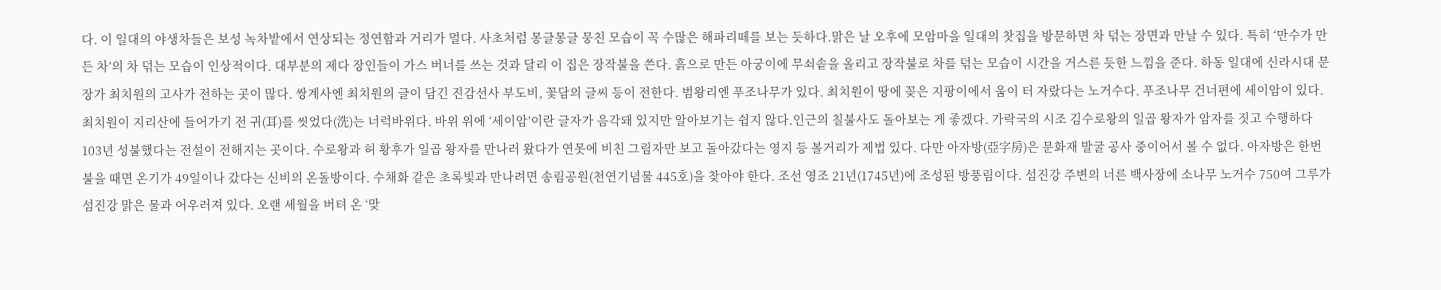다. 이 일대의 야생차들은 보성 녹차밭에서 연상되는 정연함과 거리가 멀다. 사초처럼 몽글몽글 뭉친 모습이 꼭 수많은 해파리떼를 보는 듯하다.맑은 날 오후에 모암마을 일대의 찻집을 방문하면 차 덖는 장면과 만날 수 있다. 특히 ‘만수가 만든 차’의 차 덖는 모습이 인상적이다. 대부분의 제다 장인들이 가스 버너를 쓰는 것과 달리 이 집은 장작불을 쓴다. 흙으로 만든 아궁이에 무쇠솥을 올리고 장작불로 차를 덖는 모습이 시간을 거스른 듯한 느낌을 준다. 하동 일대에 신라시대 문장가 최치원의 고사가 전하는 곳이 많다. 쌍계사엔 최치원의 글이 담긴 진감선사 부도비, 꽃담의 글씨 등이 전한다. 범왕리엔 푸조나무가 있다. 최치원이 땅에 꽂은 지팡이에서 움이 터 자랐다는 노거수다. 푸조나무 건너편에 세이암이 있다. 최치원이 지리산에 들어가기 전 귀(耳)를 씻었다(洗)는 너럭바위다. 바위 위에 ‘세이암’이란 글자가 음각돼 있지만 알아보기는 쉽지 않다.인근의 칠불사도 돌아보는 게 좋겠다. 가락국의 시조 김수로왕의 일곱 왕자가 암자를 짓고 수행하다 103년 성불했다는 전설이 전해지는 곳이다. 수로왕과 허 황후가 일곱 왕자를 만나러 왔다가 연못에 비친 그림자만 보고 돌아갔다는 영지 등 볼거리가 제법 있다. 다만 아자방(亞字房)은 문화재 발굴 공사 중이어서 볼 수 없다. 아자방은 한번 불을 때면 온기가 49일이나 갔다는 신비의 온돌방이다. 수채화 같은 초록빛과 만나려면 송림공원(천연기념물 445호)을 찾아야 한다. 조선 영조 21년(1745년)에 조성된 방풍림이다. 섬진강 주변의 너른 백사장에 소나무 노거수 750여 그루가 섬진강 맑은 물과 어우러져 있다. 오랜 세월을 버텨 온 ‘맞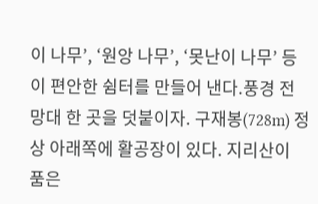이 나무’, ‘원앙 나무’, ‘못난이 나무’ 등이 편안한 쉼터를 만들어 낸다.풍경 전망대 한 곳을 덧붙이자. 구재봉(728m) 정상 아래쪽에 활공장이 있다. 지리산이 품은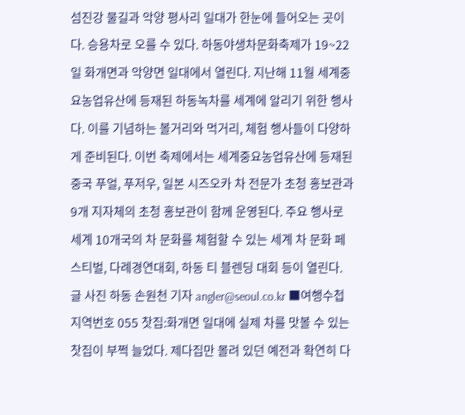섬진강 물길과 악양 평사리 일대가 한눈에 들어오는 곳이다. 승용차로 오를 수 있다. 하동야생차문화축제가 19~22일 화개면과 악양면 일대에서 열린다. 지난해 11월 세계중요농업유산에 등재된 하동녹차를 세계에 알리기 위한 행사다. 이를 기념하는 볼거리와 먹거리, 체험 행사들이 다양하게 준비된다. 이번 축제에서는 세계중요농업유산에 등재된 중국 푸얼, 푸저우, 일본 시즈오카 차 전문가 초청 홍보관과 9개 지자체의 초청 홍보관이 함께 운영된다. 주요 행사로 세계 10개국의 차 문화를 체험할 수 있는 세계 차 문화 페스티벌, 다례경연대회, 하동 티 블렌딩 대회 등이 열린다. 글 사진 하동 손원천 기자 angler@seoul.co.kr ■여행수첩 지역번호 055 찻집:화개면 일대에 실제 차를 맛볼 수 있는 찻집이 부쩍 늘었다. 제다집만 몰려 있던 예전과 확연히 다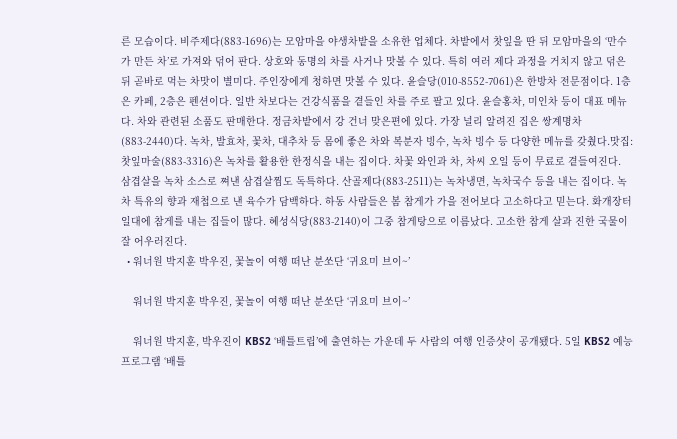른 모습이다. 비주제다(883-1696)는 모암마을 야생차밭을 소유한 업체다. 차밭에서 찻잎을 딴 뒤 모암마을의 ‘만수가 만든 차’로 가져와 덖어 판다. 상호와 동명의 차를 사거나 맛볼 수 있다. 특히 여러 제다 과정을 거치지 않고 덖은 뒤 곧바로 먹는 차맛이 별미다. 주인장에게 청하면 맛볼 수 있다. 윤슬당(010-8552-7061)은 한방차 전문점이다. 1층은 카페, 2층은 펜션이다. 일반 차보다는 건강식품을 곁들인 차를 주로 팔고 있다. 윤슬홍차, 미인차 등이 대표 메뉴다. 차와 관련된 소품도 판매한다. 정금차밭에서 강 건너 맞은편에 있다. 가장 널리 알려진 집은 쌍계명차(883-2440)다. 녹차, 발효차, 꽃차, 대추차 등 몸에 좋은 차와 복분자 빙수, 녹차 빙수 등 다양한 메뉴를 갖췄다.맛집:찻잎마술(883-3316)은 녹차를 활용한 한정식을 내는 집이다. 차꽃 와인과 차, 차씨 오일 등이 무료로 곁들여진다. 삼겹살을 녹차 소스로 쪄낸 삼겹살찜도 독특하다. 산골제다(883-2511)는 녹차냉면, 녹차국수 등을 내는 집이다. 녹차 특유의 향과 재첩으로 낸 육수가 담백하다. 하동 사람들은 봄 참게가 가을 전어보다 고소하다고 믿는다. 화개장터 일대에 참게를 내는 집들이 많다. 혜성식당(883-2140)이 그중 참게탕으로 이름났다. 고소한 참게 살과 진한 국물이 잘 어우러진다.
  • 워너원 박지훈 박우진, 꽃놀이 여행 떠난 분쏘단 ‘귀요미 브이~’

    워너원 박지훈 박우진, 꽃놀이 여행 떠난 분쏘단 ‘귀요미 브이~’

    워너원 박지훈, 박우진이 KBS2 ‘배틀트립’에 출연하는 가운데 두 사람의 여행 인증샷이 공개됐다. 5일 KBS2 예능프로그램 ‘배틀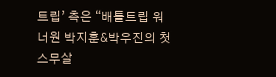트립’ 측은 “배틀트립 워너원 박지훈&박우진의 첫 스무살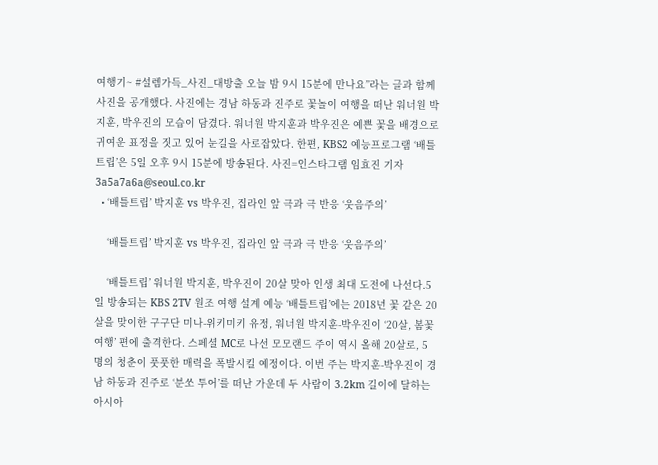여행기~ #설렘가득_사진_대방출 오늘 밤 9시 15분에 만나요”라는 글과 함께 사진을 공개했다. 사진에는 경남 하동과 진주로 꽃놀이 여행을 떠난 워너원 박지훈, 박우진의 모습이 담겼다. 워너원 박지훈과 박우진은 예쁜 꽃을 배경으로 귀여운 표정을 짓고 있어 눈길을 사로잡았다. 한편, KBS2 예능프로그램 ‘배틀트립’은 5일 오후 9시 15분에 방송된다. 사진=인스타그램 임효진 기자 3a5a7a6a@seoul.co.kr
  • ‘배틀트립’ 박지훈 vs 박우진, 집라인 앞 극과 극 반응 ‘웃음주의’

    ‘배틀트립’ 박지훈 vs 박우진, 집라인 앞 극과 극 반응 ‘웃음주의’

    ‘배틀트립’ 워너원 박지훈, 박우진이 20살 맞아 인생 최대 도전에 나선다.5일 방송되는 KBS 2TV 원조 여행 설계 예능 ‘배틀트립’에는 2018년 꽃 같은 20살을 맞이한 구구단 미나-위키미키 유정, 워너원 박지훈-박우진이 ‘20살, 봄꽃 여행’ 편에 출격한다. 스페셜 MC로 나선 모모랜드 주이 역시 올해 20살로, 5명의 청춘이 풋풋한 매력을 폭발시킬 예정이다. 이번 주는 박지훈-박우진이 경남 하동과 진주로 ‘분쏘 투어’를 떠난 가운데 두 사람이 3.2km 길이에 달하는 아시아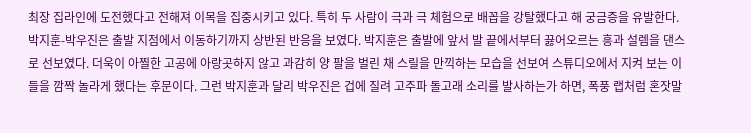최장 집라인에 도전했다고 전해져 이목을 집중시키고 있다. 특히 두 사람이 극과 극 체험으로 배꼽을 강탈했다고 해 궁금증을 유발한다. 박지훈-박우진은 출발 지점에서 이동하기까지 상반된 반응을 보였다. 박지훈은 출발에 앞서 발 끝에서부터 끓어오르는 흥과 설렘을 댄스로 선보였다. 더욱이 아찔한 고공에 아랑곳하지 않고 과감히 양 팔을 벌린 채 스릴을 만끽하는 모습을 선보여 스튜디오에서 지켜 보는 이들을 깜짝 놀라게 했다는 후문이다. 그런 박지훈과 달리 박우진은 겁에 질려 고주파 돌고래 소리를 발사하는가 하면, 폭풍 랩처럼 혼잣말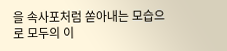을 속사포처럼 쏟아내는 모습으로 모두의 이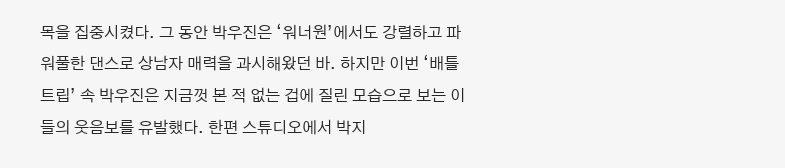목을 집중시켰다. 그 동안 박우진은 ‘워너원’에서도 강렬하고 파워풀한 댄스로 상남자 매력을 과시해왔던 바. 하지만 이번 ‘배틀트립’ 속 박우진은 지금껏 본 적 없는 겁에 질린 모습으로 보는 이들의 웃음보를 유발했다. 한편 스튜디오에서 박지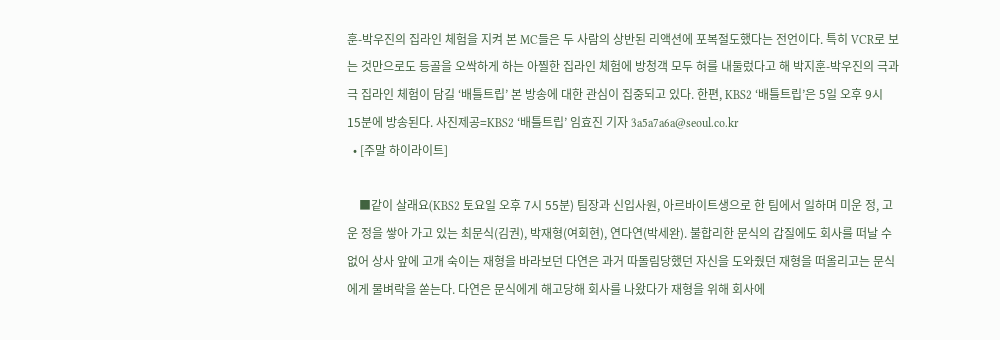훈-박우진의 집라인 체험을 지켜 본 MC들은 두 사람의 상반된 리액션에 포복절도했다는 전언이다. 특히 VCR로 보는 것만으로도 등골을 오싹하게 하는 아찔한 집라인 체험에 방청객 모두 혀를 내둘렀다고 해 박지훈-박우진의 극과 극 집라인 체험이 담길 ‘배틀트립’ 본 방송에 대한 관심이 집중되고 있다. 한편, KBS2 ‘배틀트립’은 5일 오후 9시 15분에 방송된다. 사진제공=KBS2 ‘배틀트립’ 임효진 기자 3a5a7a6a@seoul.co.kr
  • [주말 하이라이트]

    ■같이 살래요(KBS2 토요일 오후 7시 55분) 팀장과 신입사원, 아르바이트생으로 한 팀에서 일하며 미운 정, 고운 정을 쌓아 가고 있는 최문식(김권), 박재형(여회현), 연다연(박세완). 불합리한 문식의 갑질에도 회사를 떠날 수 없어 상사 앞에 고개 숙이는 재형을 바라보던 다연은 과거 따돌림당했던 자신을 도와줬던 재형을 떠올리고는 문식에게 물벼락을 쏟는다. 다연은 문식에게 해고당해 회사를 나왔다가 재형을 위해 회사에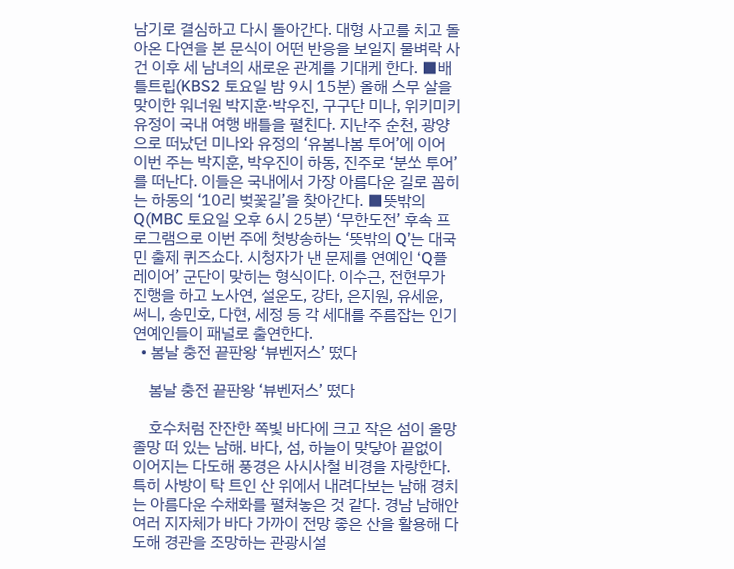남기로 결심하고 다시 돌아간다. 대형 사고를 치고 돌아온 다연을 본 문식이 어떤 반응을 보일지 물벼락 사건 이후 세 남녀의 새로운 관계를 기대케 한다. ■배틀트립(KBS2 토요일 밤 9시 15분) 올해 스무 살을 맞이한 워너원 박지훈·박우진, 구구단 미나, 위키미키 유정이 국내 여행 배틀을 펼친다. 지난주 순천, 광양으로 떠났던 미나와 유정의 ‘유봄나봄 투어’에 이어 이번 주는 박지훈, 박우진이 하동, 진주로 ‘분쏘 투어’를 떠난다. 이들은 국내에서 가장 아름다운 길로 꼽히는 하동의 ‘10리 벚꽃길’을 찾아간다. ■뜻밖의 Q(MBC 토요일 오후 6시 25분) ‘무한도전’ 후속 프로그램으로 이번 주에 첫방송하는 ‘뜻밖의 Q’는 대국민 출제 퀴즈쇼다. 시청자가 낸 문제를 연예인 ‘Q플레이어’ 군단이 맞히는 형식이다. 이수근, 전현무가 진행을 하고 노사연, 설운도, 강타, 은지원, 유세윤, 써니, 송민호, 다현, 세정 등 각 세대를 주름잡는 인기 연예인들이 패널로 출연한다.
  • 봄날 충전 끝판왕 ‘뷰벤저스’ 떴다

    봄날 충전 끝판왕 ‘뷰벤저스’ 떴다

    호수처럼 잔잔한 쪽빛 바다에 크고 작은 섬이 올망졸망 떠 있는 남해. 바다, 섬, 하늘이 맞닿아 끝없이 이어지는 다도해 풍경은 사시사철 비경을 자랑한다. 특히 사방이 탁 트인 산 위에서 내려다보는 남해 경치는 아름다운 수채화를 펼쳐놓은 것 같다. 경남 남해안 여러 지자체가 바다 가까이 전망 좋은 산을 활용해 다도해 경관을 조망하는 관광시설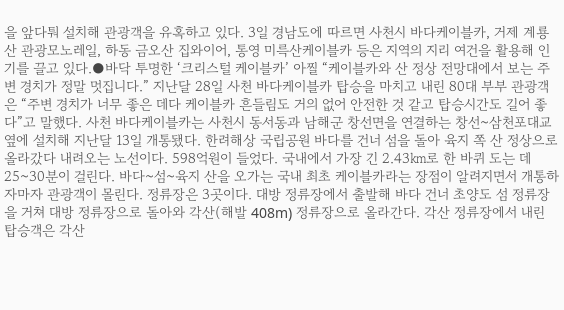을 앞다퉈 설치해 관광객을 유혹하고 있다. 3일 경남도에 따르면 사천시 바다케이블카, 거제 계룡산 관광모노레일, 하동 금오산 집와이어, 통영 미륵산케이블카 등은 지역의 지리 여건을 활용해 인기를 끌고 있다.●바닥 투명한 ‘크리스털 케이블카’ 아찔 “케이블카와 산 정상 전망대에서 보는 주변 경치가 정말 멋집니다.” 지난달 28일 사천 바다케이블카 탑승을 마치고 내린 80대 부부 관광객은 “주변 경치가 너무 좋은 데다 케이블카 흔들림도 거의 없어 안전한 것 같고 탑승시간도 길어 좋다”고 말했다. 사천 바다케이블카는 사천시 동서동과 남해군 창선면을 연결하는 창선~삼천포대교 옆에 설치해 지난달 13일 개통됐다. 한려해상 국립공원 바다를 건너 섬을 돌아 육지 쪽 산 정상으로 올라갔다 내려오는 노선이다. 598억원이 들었다. 국내에서 가장 긴 2.43㎞로 한 바퀴 도는 데 25~30분이 걸린다. 바다~섬~육지 산을 오가는 국내 최초 케이블카라는 장점이 알려지면서 개통하자마자 관광객이 몰린다. 정류장은 3곳이다. 대방 정류장에서 출발해 바다 건너 초양도 섬 정류장을 거쳐 대방 정류장으로 돌아와 각산(해발 408m) 정류장으로 올라간다. 각산 정류장에서 내린 탑승객은 각산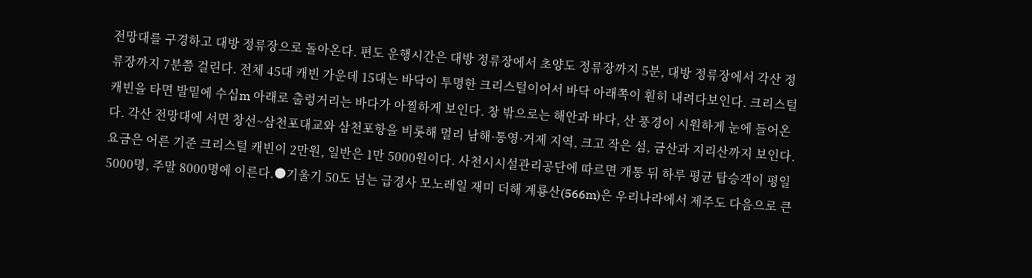전망대를 구경하고 대방 정류장으로 돌아온다. 편도 운행시간은 대방 정류장에서 초양도 정류장까지 5분, 대방 정류장에서 각산 정류장까지 7분쯤 걸린다. 전체 45대 캐빈 가운데 15대는 바닥이 투명한 크리스털이어서 바닥 아래쪽이 훤히 내려다보인다. 크리스털 캐빈을 타면 발밑에 수십m 아래로 출렁거리는 바다가 아찔하게 보인다. 창 밖으로는 해안과 바다, 산 풍경이 시원하게 눈에 들어온다. 각산 전망대에 서면 창선~삼천포대교와 삼천포항을 비롯해 멀리 남해·통영·거제 지역, 크고 작은 섬, 금산과 지리산까지 보인다. 요금은 어른 기준 크리스털 캐빈이 2만원, 일반은 1만 5000원이다. 사천시시설관리공단에 따르면 개통 뒤 하루 평균 탑승객이 평일 5000명, 주말 8000명에 이른다.●기울기 50도 넘는 급경사 모노레일 재미 더해 계룡산(566m)은 우리나라에서 제주도 다음으로 큰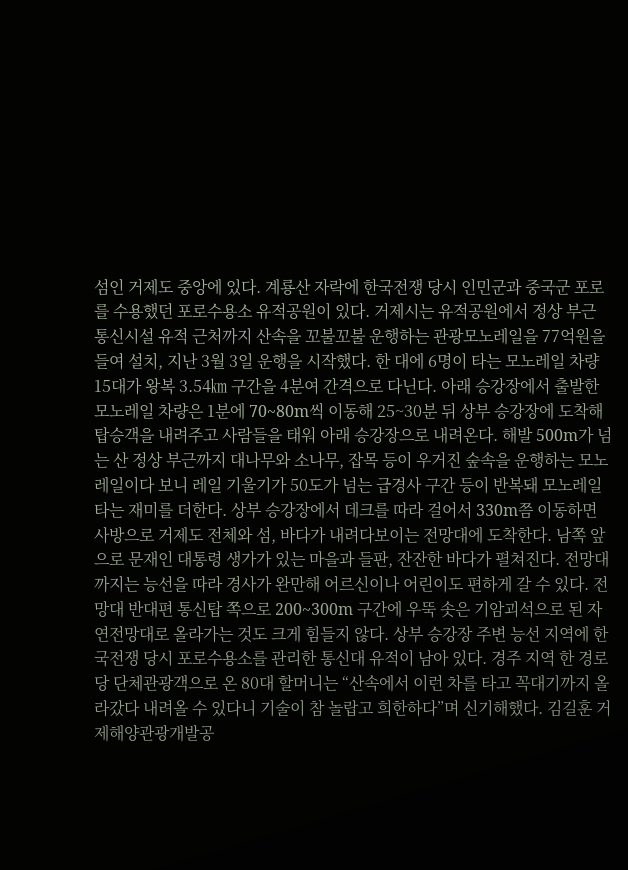섬인 거제도 중앙에 있다. 계룡산 자락에 한국전쟁 당시 인민군과 중국군 포로를 수용했던 포로수용소 유적공원이 있다. 거제시는 유적공원에서 정상 부근 통신시설 유적 근처까지 산속을 꼬불꼬불 운행하는 관광모노레일을 77억원을 들여 설치, 지난 3월 3일 운행을 시작했다. 한 대에 6명이 타는 모노레일 차량 15대가 왕복 3.54㎞ 구간을 4분여 간격으로 다닌다. 아래 승강장에서 출발한 모노레일 차량은 1분에 70~80m씩 이동해 25~30분 뒤 상부 승강장에 도착해 탑승객을 내려주고 사람들을 태워 아래 승강장으로 내려온다. 해발 500m가 넘는 산 정상 부근까지 대나무와 소나무, 잡목 등이 우거진 숲속을 운행하는 모노레일이다 보니 레일 기울기가 50도가 넘는 급경사 구간 등이 반복돼 모노레일 타는 재미를 더한다. 상부 승강장에서 데크를 따라 걸어서 330m쯤 이동하면 사방으로 거제도 전체와 섬, 바다가 내려다보이는 전망대에 도착한다. 남쪽 앞으로 문재인 대통령 생가가 있는 마을과 들판, 잔잔한 바다가 펼쳐진다. 전망대까지는 능선을 따라 경사가 완만해 어르신이나 어린이도 편하게 갈 수 있다. 전망대 반대편 통신탑 쪽으로 200~300m 구간에 우뚝 솟은 기암괴석으로 된 자연전망대로 올라가는 것도 크게 힘들지 않다. 상부 승강장 주변 능선 지역에 한국전쟁 당시 포로수용소를 관리한 통신대 유적이 남아 있다. 경주 지역 한 경로당 단체관광객으로 온 80대 할머니는 “산속에서 이런 차를 타고 꼭대기까지 올라갔다 내려올 수 있다니 기술이 참 놀랍고 희한하다”며 신기해했다. 김길훈 거제해양관광개발공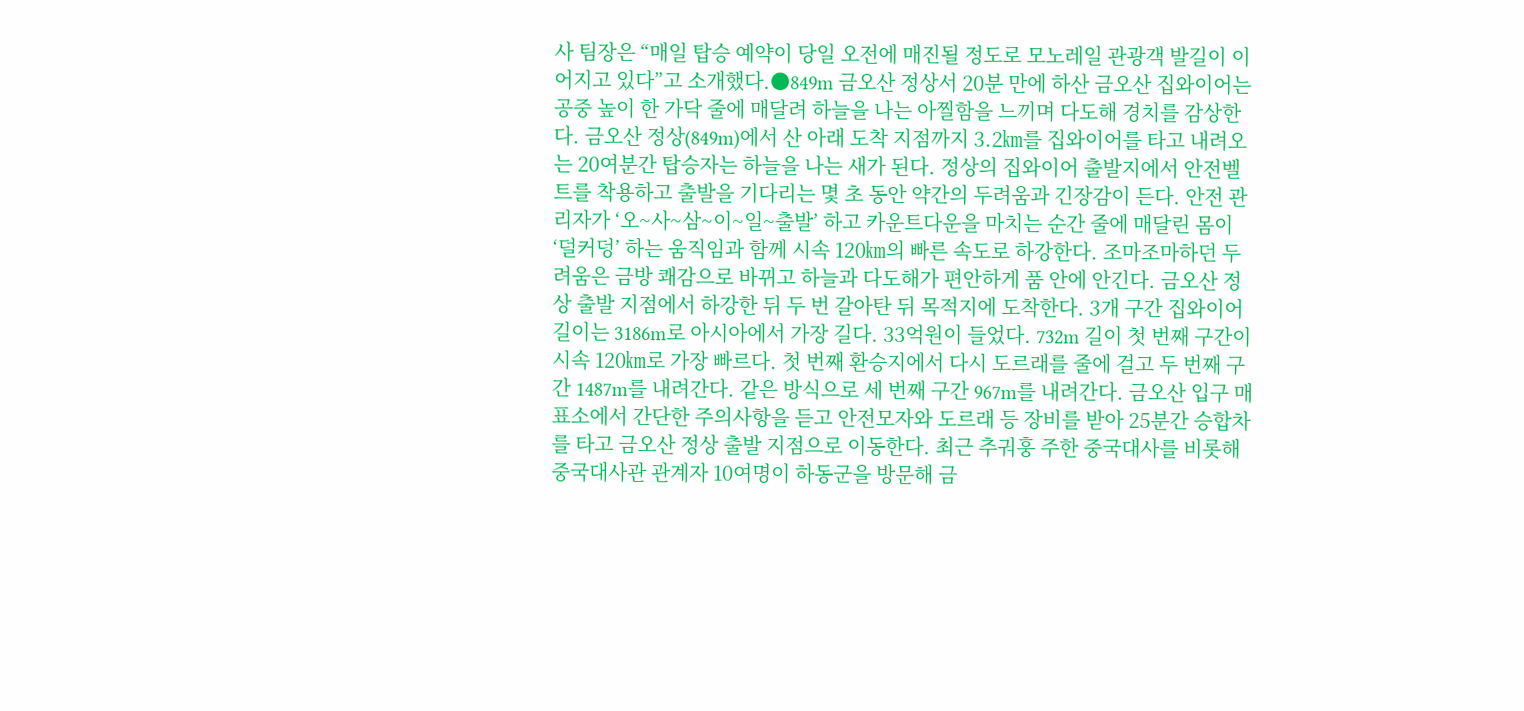사 팀장은 “매일 탑승 예약이 당일 오전에 매진될 정도로 모노레일 관광객 발길이 이어지고 있다”고 소개했다.●849m 금오산 정상서 20분 만에 하산 금오산 집와이어는 공중 높이 한 가닥 줄에 매달려 하늘을 나는 아찔함을 느끼며 다도해 경치를 감상한다. 금오산 정상(849m)에서 산 아래 도착 지점까지 3.2㎞를 집와이어를 타고 내려오는 20여분간 탑승자는 하늘을 나는 새가 된다. 정상의 집와이어 출발지에서 안전벨트를 착용하고 출발을 기다리는 몇 초 동안 약간의 두려움과 긴장감이 든다. 안전 관리자가 ‘오~사~삼~이~일~출발’ 하고 카운트다운을 마치는 순간 줄에 매달린 몸이 ‘덜커덩’ 하는 움직임과 함께 시속 120㎞의 빠른 속도로 하강한다. 조마조마하던 두려움은 금방 쾌감으로 바뀌고 하늘과 다도해가 편안하게 품 안에 안긴다. 금오산 정상 출발 지점에서 하강한 뒤 두 번 갈아탄 뒤 목적지에 도착한다. 3개 구간 집와이어 길이는 3186m로 아시아에서 가장 길다. 33억원이 들었다. 732m 길이 첫 번째 구간이 시속 120㎞로 가장 빠르다. 첫 번째 환승지에서 다시 도르래를 줄에 걸고 두 번째 구간 1487m를 내려간다. 같은 방식으로 세 번째 구간 967m를 내려간다. 금오산 입구 매표소에서 간단한 주의사항을 듣고 안전모자와 도르래 등 장비를 받아 25분간 승합차를 타고 금오산 정상 출발 지점으로 이동한다. 최근 추궈훙 주한 중국대사를 비롯해 중국대사관 관계자 10여명이 하동군을 방문해 금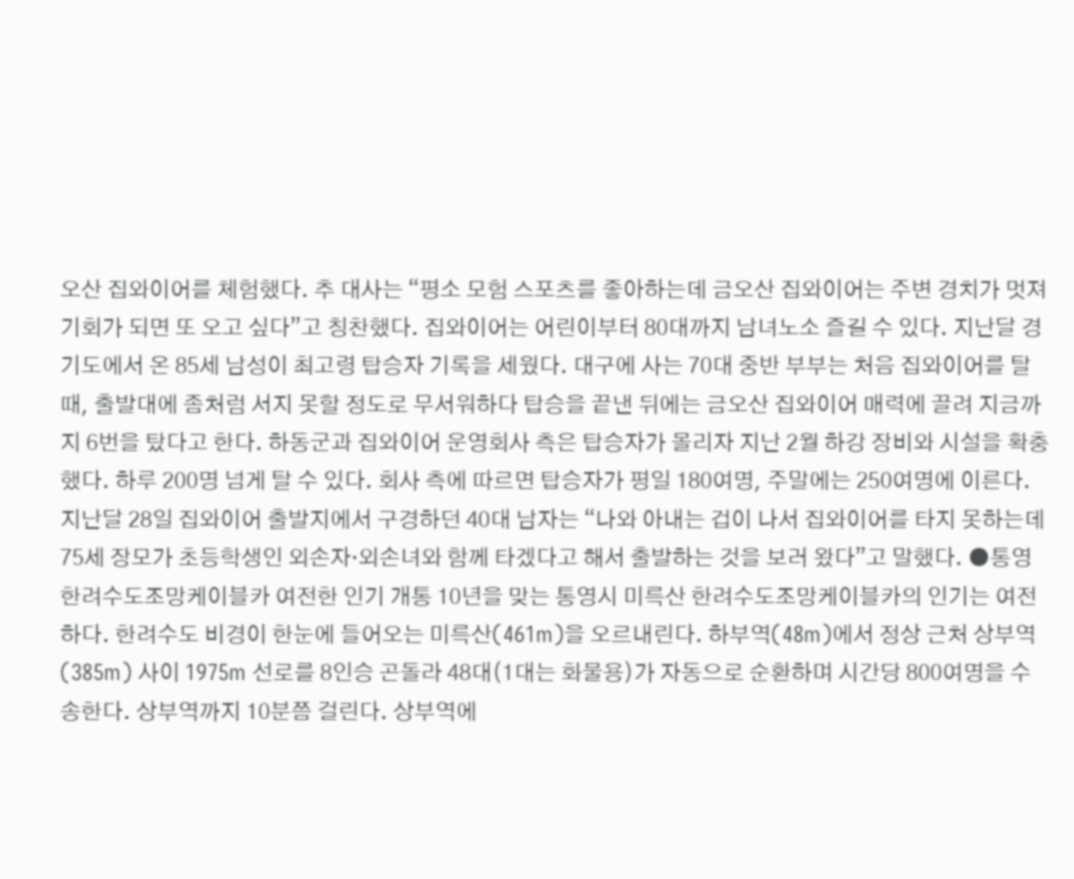오산 집와이어를 체험했다. 추 대사는 “평소 모험 스포츠를 좋아하는데 금오산 집와이어는 주변 경치가 멋져 기회가 되면 또 오고 싶다”고 칭찬했다. 집와이어는 어린이부터 80대까지 남녀노소 즐길 수 있다. 지난달 경기도에서 온 85세 남성이 최고령 탑승자 기록을 세웠다. 대구에 사는 70대 중반 부부는 처음 집와이어를 탈 때, 출발대에 좀처럼 서지 못할 정도로 무서워하다 탑승을 끝낸 뒤에는 금오산 집와이어 매력에 끌려 지금까지 6번을 탔다고 한다. 하동군과 집와이어 운영회사 측은 탑승자가 몰리자 지난 2월 하강 장비와 시설을 확충했다. 하루 200명 넘게 탈 수 있다. 회사 측에 따르면 탑승자가 평일 180여명, 주말에는 250여명에 이른다. 지난달 28일 집와이어 출발지에서 구경하던 40대 남자는 “나와 아내는 겁이 나서 집와이어를 타지 못하는데 75세 장모가 초등학생인 외손자·외손녀와 함께 타겠다고 해서 출발하는 것을 보러 왔다”고 말했다. ●통영 한려수도조망케이블카 여전한 인기 개통 10년을 맞는 통영시 미륵산 한려수도조망케이블카의 인기는 여전하다. 한려수도 비경이 한눈에 들어오는 미륵산(461m)을 오르내린다. 하부역(48m)에서 정상 근처 상부역(385m) 사이 1975m 선로를 8인승 곤돌라 48대(1대는 화물용)가 자동으로 순환하며 시간당 800여명을 수송한다. 상부역까지 10분쯤 걸린다. 상부역에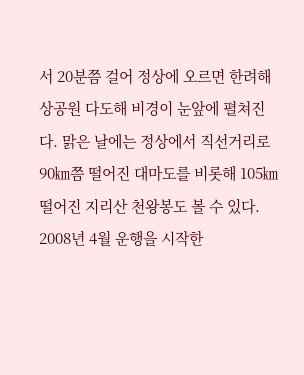서 20분쯤 걸어 정상에 오르면 한려해상공원 다도해 비경이 눈앞에 펼쳐진다. 맑은 날에는 정상에서 직선거리로 90㎞쯤 떨어진 대마도를 비롯해 105㎞ 떨어진 지리산 천왕봉도 볼 수 있다. 2008년 4월 운행을 시작한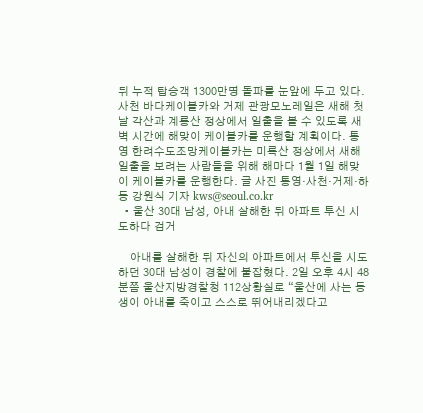뒤 누적 탑승객 1300만명 돌파를 눈앞에 두고 있다. 사천 바다케이블카와 거제 관광모노레일은 새해 첫날 각산과 계룡산 정상에서 일출을 볼 수 있도록 새벽 시간에 해맞이 케이블카를 운행할 계획이다. 통영 한려수도조망케이블카는 미륵산 정상에서 새해 일출을 보려는 사람들을 위해 해마다 1월 1일 해맞이 케이블카를 운행한다. 글 사진 통영·사천·거제·하동 강원식 기자 kws@seoul.co.kr
  • 울산 30대 남성, 아내 살해한 뒤 아파트 투신 시도하다 검거

    아내를 살해한 뒤 자신의 아파트에서 투신을 시도하던 30대 남성이 경찰에 붙잡혔다. 2일 오후 4시 48분쯤 울산지방경찰청 112상황실로 “울산에 사는 동생이 아내를 죽이고 스스로 뛰어내리겠다고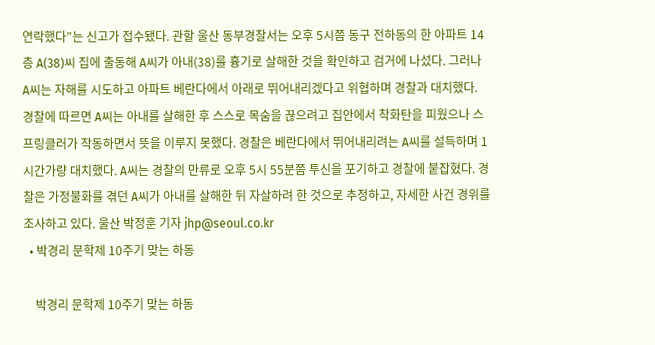연락했다”는 신고가 접수됐다. 관할 울산 동부경찰서는 오후 5시쯤 동구 전하동의 한 아파트 14층 A(38)씨 집에 출동해 A씨가 아내(38)를 흉기로 살해한 것을 확인하고 검거에 나섰다. 그러나 A씨는 자해를 시도하고 아파트 베란다에서 아래로 뛰어내리겠다고 위협하며 경찰과 대치했다. 경찰에 따르면 A씨는 아내를 살해한 후 스스로 목숨을 끊으려고 집안에서 착화탄을 피웠으나 스프링클러가 작동하면서 뜻을 이루지 못했다. 경찰은 베란다에서 뛰어내리려는 A씨를 설득하며 1시간가량 대치했다. A씨는 경찰의 만류로 오후 5시 55분쯤 투신을 포기하고 경찰에 붙잡혔다. 경찰은 가정불화를 겪던 A씨가 아내를 살해한 뒤 자살하려 한 것으로 추정하고, 자세한 사건 경위를 조사하고 있다. 울산 박정훈 기자 jhp@seoul.co.kr
  • 박경리 문학제 10주기 맞는 하동

    박경리 문학제 10주기 맞는 하동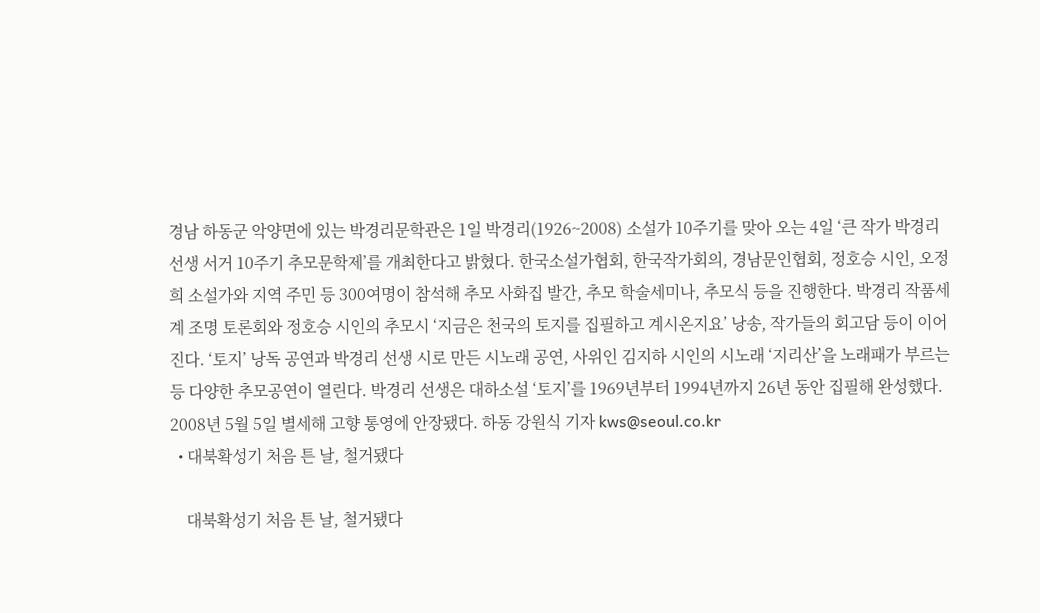경남 하동군 악양면에 있는 박경리문학관은 1일 박경리(1926~2008) 소설가 10주기를 맞아 오는 4일 ‘큰 작가 박경리 선생 서거 10주기 추모문학제’를 개최한다고 밝혔다. 한국소설가협회, 한국작가회의, 경남문인협회, 정호승 시인, 오정희 소설가와 지역 주민 등 300여명이 참석해 추모 사화집 발간, 추모 학술세미나, 추모식 등을 진행한다. 박경리 작품세계 조명 토론회와 정호승 시인의 추모시 ‘지금은 천국의 토지를 집필하고 계시온지요’ 낭송, 작가들의 회고담 등이 이어진다. ‘토지’ 낭독 공연과 박경리 선생 시로 만든 시노래 공연, 사위인 김지하 시인의 시노래 ‘지리산’을 노래패가 부르는 등 다양한 추모공연이 열린다. 박경리 선생은 대하소설 ‘토지’를 1969년부터 1994년까지 26년 동안 집필해 완성했다. 2008년 5월 5일 별세해 고향 통영에 안장됐다. 하동 강원식 기자 kws@seoul.co.kr
  • 대북확성기 처음 튼 날, 철거됐다

    대북확성기 처음 튼 날, 철거됐다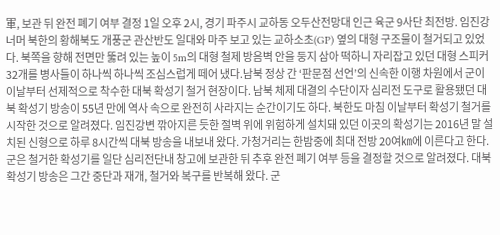軍, 보관 뒤 완전 폐기 여부 결정 1일 오후 2시, 경기 파주시 교하동 오두산전망대 인근 육군 9사단 최전방. 임진강 너머 북한의 황해북도 개풍군 관산반도 일대와 마주 보고 있는 교하소초(GP) 옆의 대형 구조물이 철거되고 있었다. 북쪽을 향해 전면만 뚫려 있는 높이 5m의 대형 철제 방음벽 안을 둥지 삼아 떡하니 자리잡고 있던 대형 스피커 32개를 병사들이 하나씩 하나씩 조심스럽게 떼어 냈다.남북 정상 간 ‘판문점 선언’의 신속한 이행 차원에서 군이 이날부터 선제적으로 착수한 대북 확성기 철거 현장이다. 남북 체제 대결의 수단이자 심리전 도구로 활용됐던 대북 확성기 방송이 55년 만에 역사 속으로 완전히 사라지는 순간이기도 하다. 북한도 마침 이날부터 확성기 철거를 시작한 것으로 알려졌다. 임진강변 깎아지른 듯한 절벽 위에 위험하게 설치돼 있던 이곳의 확성기는 2016년 말 설치된 신형으로 하루 8시간씩 대북 방송을 내보내 왔다. 가청거리는 한밤중에 최대 전방 20여㎞에 이른다고 한다. 군은 철거한 확성기를 일단 심리전단내 창고에 보관한 뒤 추후 완전 폐기 여부 등을 결정할 것으로 알려졌다. 대북 확성기 방송은 그간 중단과 재개, 철거와 복구를 반복해 왔다. 군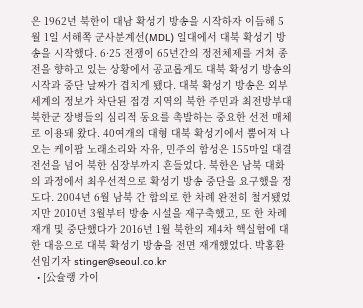은 1962년 북한이 대남 확성기 방송을 시작하자 이듬해 5월 1일 서해쪽 군사분계선(MDL) 일대에서 대북 확성기 방송을 시작했다. 6·25 전쟁이 65년간의 정전체제를 거쳐 종전을 향하고 있는 상황에서 공교롭게도 대북 확성기 방송의 시작과 중단 날짜가 겹치게 됐다. 대북 확성기 방송은 외부 세계의 정보가 차단된 접경 지역의 북한 주민과 최전방부대 북한군 장병들의 심리적 동요를 촉발하는 중요한 선전 매체로 이용돼 왔다. 40여개의 대형 대북 확성기에서 뿜어져 나오는 케이팝 노래소리와 자유, 민주의 함성은 155마일 대결전선을 넘어 북한 심장부까지 흔들었다. 북한은 남북 대화의 과정에서 최우선적으로 확성기 방송 중단을 요구했을 정도다. 2004년 6월 남북 간 합의로 한 차례 완전히 철거됐었지만 2010년 3월부터 방송 시설을 재구축했고, 또 한 차례 재개 및 중단했다가 2016년 1월 북한의 제4차 핵실험에 대한 대응으로 대북 확성기 방송을 전면 재개했었다. 박홍환 선임기자 stinger@seoul.co.kr
  • [公슐랭 가이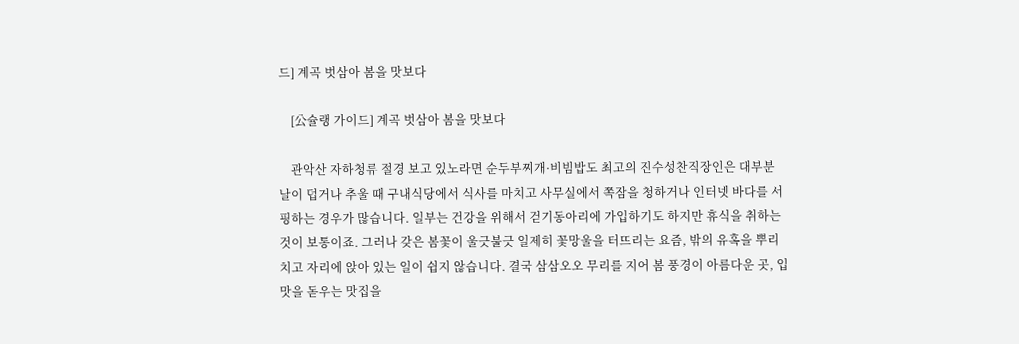드] 계곡 벗삼아 봄을 맛보다

    [公슐랭 가이드] 계곡 벗삼아 봄을 맛보다

    관악산 자하청류 절경 보고 있노라면 순두부찌개·비빔밥도 최고의 진수성찬직장인은 대부분 날이 덥거나 추울 때 구내식당에서 식사를 마치고 사무실에서 쪽잠을 청하거나 인터넷 바다를 서핑하는 경우가 많습니다. 일부는 건강을 위해서 걷기동아리에 가입하기도 하지만 휴식을 취하는 것이 보통이죠. 그러나 갖은 봄꽃이 울긋불긋 일제히 꽃망울을 터뜨리는 요즘, 밖의 유혹을 뿌리치고 자리에 앉아 있는 일이 쉽지 않습니다. 결국 삼삼오오 무리를 지어 봄 풍경이 아름다운 곳, 입맛을 돋우는 맛집을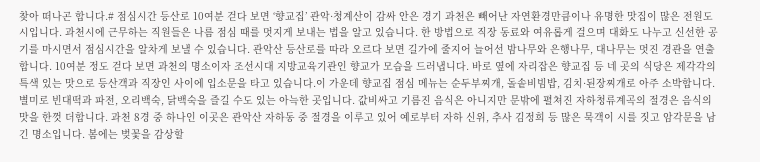찾아 떠나곤 합니다.# 점심시간 등산로 10여분 걷다 보면 ‘향교집’ 관악·청계산이 감싸 안은 경기 과천은 빼어난 자연환경만큼이나 유명한 맛집이 많은 전원도시입니다. 과천시에 근무하는 직원들은 나름 점심 때를 멋지게 보내는 법을 알고 있습니다. 한 방법으로 직장 동료와 여유롭게 걸으며 대화도 나누고 신선한 공기를 마시면서 점심시간을 알차게 보낼 수 있습니다. 관악산 등산로를 따라 오르다 보면 길가에 줄지어 늘어선 밤나무와 은행나무, 대나무는 멋진 경관을 연출합니다. 10여분 정도 걷다 보면 과천의 명소이자 조선시대 지방교육기관인 향교가 모습을 드러냅니다. 바로 옆에 자리잡은 향교집 등 네 곳의 식당은 제각각의 특색 있는 맛으로 등산객과 직장인 사이에 입소문을 타고 있습니다.이 가운데 향교집 점심 메뉴는 순두부찌개, 돌솥비빔밥, 김치·된장찌개로 아주 소박합니다. 별미로 빈대떡과 파전, 오리백숙, 닭백숙을 즐길 수도 있는 아늑한 곳입니다. 값비싸고 기름진 음식은 아니지만 문밖에 펼쳐진 자하청류계곡의 절경은 음식의 맛을 한껏 더합니다. 과천 8경 중 하나인 이곳은 관악산 자하동 중 절경을 이루고 있어 예로부터 자하 신위, 추사 김정희 등 많은 묵객이 시를 짓고 암각문을 남긴 명소입니다. 봄에는 벚꽃을 감상할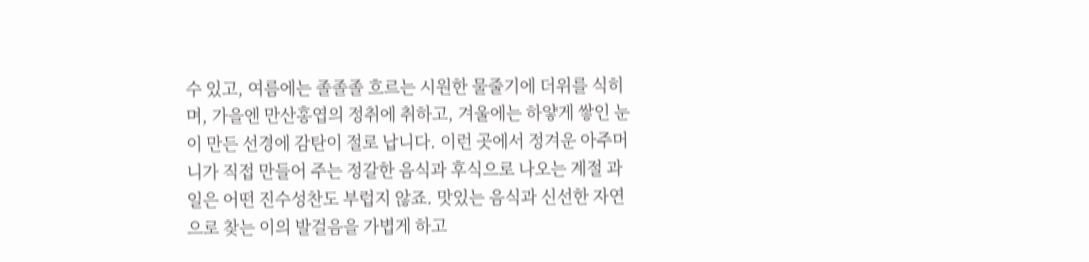수 있고, 여름에는 졸졸졸 흐르는 시원한 물줄기에 더위를 식히며, 가을엔 만산홍엽의 정취에 취하고, 겨울에는 하얗게 쌓인 눈이 만든 선경에 감탄이 절로 납니다. 이런 곳에서 정겨운 아주머니가 직접 만들어 주는 정갈한 음식과 후식으로 나오는 계절 과일은 어떤 진수성찬도 부럽지 않죠. 맛있는 음식과 신선한 자연으로 찾는 이의 발걸음을 가볍게 하고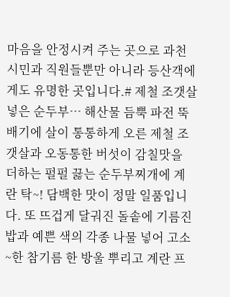마음을 안정시켜 주는 곳으로 과천시민과 직원들뿐만 아니라 등산객에게도 유명한 곳입니다.# 제철 조갯살 넣은 순두부… 해산물 듬뿍 파전 뚝배기에 살이 통통하게 오른 제철 조갯살과 오동통한 버섯이 감칠맛을 더하는 펄펄 끓는 순두부찌개에 계란 탁~! 담백한 맛이 정말 일품입니다. 또 뜨겁게 달궈진 돌솥에 기름진 밥과 예쁜 색의 각종 나물 넣어 고소~한 참기름 한 방울 뿌리고 계란 프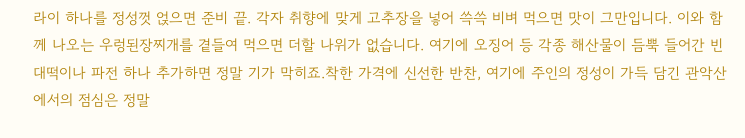라이 하나를 정성껏 얹으면 준비 끝. 각자 취향에 맞게 고추장을 넣어 쓱쓱 비벼 먹으면 맛이 그만입니다. 이와 함께 나오는 우렁된장찌개를 곁들여 먹으면 더할 나위가 없습니다. 여기에 오징어 등 각종 해산물이 듬뿍 들어간 빈대떡이나 파전 하나 추가하면 정말 기가 막히죠.착한 가격에 신선한 반찬, 여기에 주인의 정성이 가득 담긴 관악산에서의 점심은 정말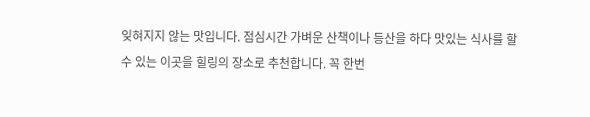잊혀지지 않는 맛입니다. 점심시간 가벼운 산책이나 등산을 하다 맛있는 식사를 할 수 있는 이곳을 힐링의 장소로 추천합니다. 꼭 한번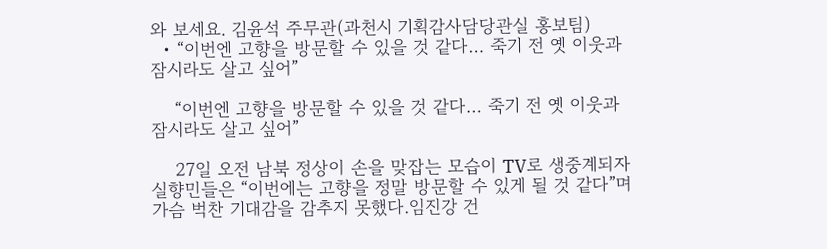와 보세요. 김윤석 주무관(과천시 기획감사담당관실 홍보팀)
  • “이번엔 고향을 방문할 수 있을 것 같다… 죽기 전 옛 이웃과 잠시라도 살고 싶어”

    “이번엔 고향을 방문할 수 있을 것 같다… 죽기 전 옛 이웃과 잠시라도 살고 싶어”

    27일 오전 남북 정상이 손을 맞잡는 모습이 TV로 생중계되자 실향민들은 “이번에는 고향을 정말 방문할 수 있게 될 것 같다”며 가슴 벅찬 기대감을 감추지 못했다.임진강 건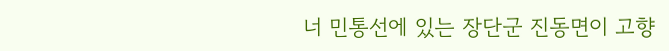너 민통선에 있는 장단군 진동면이 고향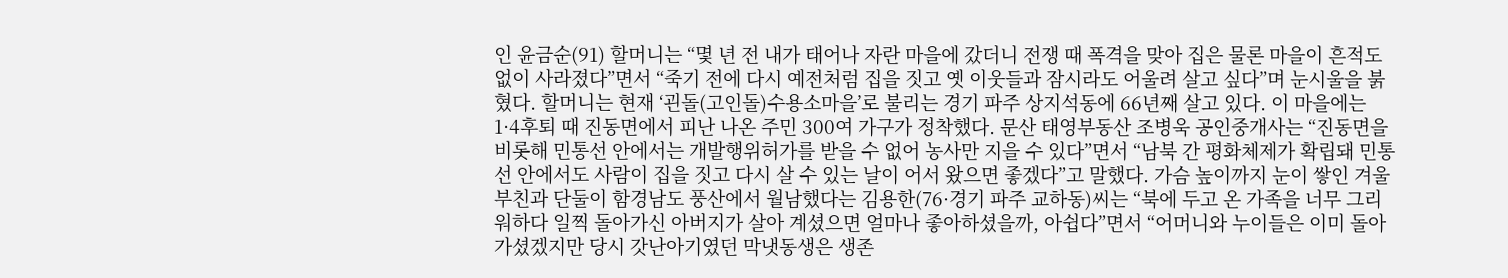인 윤금순(91) 할머니는 “몇 년 전 내가 태어나 자란 마을에 갔더니 전쟁 때 폭격을 맞아 집은 물론 마을이 흔적도 없이 사라졌다”면서 “죽기 전에 다시 예전처럼 집을 짓고 옛 이웃들과 잠시라도 어울려 살고 싶다”며 눈시울을 붉혔다. 할머니는 현재 ‘괸돌(고인돌)수용소마을’로 불리는 경기 파주 상지석동에 66년째 살고 있다. 이 마을에는 1·4후퇴 때 진동면에서 피난 나온 주민 300여 가구가 정착했다. 문산 태영부동산 조병욱 공인중개사는 “진동면을 비롯해 민통선 안에서는 개발행위허가를 받을 수 없어 농사만 지을 수 있다”면서 “남북 간 평화체제가 확립돼 민통선 안에서도 사람이 집을 짓고 다시 살 수 있는 날이 어서 왔으면 좋겠다”고 말했다. 가슴 높이까지 눈이 쌓인 겨울 부친과 단둘이 함경남도 풍산에서 월남했다는 김용한(76·경기 파주 교하동)씨는 “북에 두고 온 가족을 너무 그리워하다 일찍 돌아가신 아버지가 살아 계셨으면 얼마나 좋아하셨을까, 아쉽다”면서 “어머니와 누이들은 이미 돌아가셨겠지만 당시 갓난아기였던 막냇동생은 생존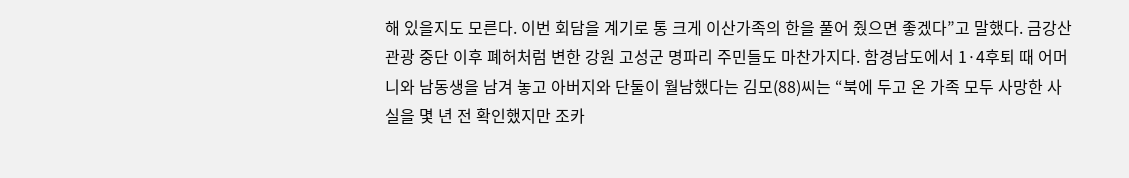해 있을지도 모른다. 이번 회담을 계기로 통 크게 이산가족의 한을 풀어 줬으면 좋겠다”고 말했다. 금강산 관광 중단 이후 폐허처럼 변한 강원 고성군 명파리 주민들도 마찬가지다. 함경남도에서 1·4후퇴 때 어머니와 남동생을 남겨 놓고 아버지와 단둘이 월남했다는 김모(88)씨는 “북에 두고 온 가족 모두 사망한 사실을 몇 년 전 확인했지만 조카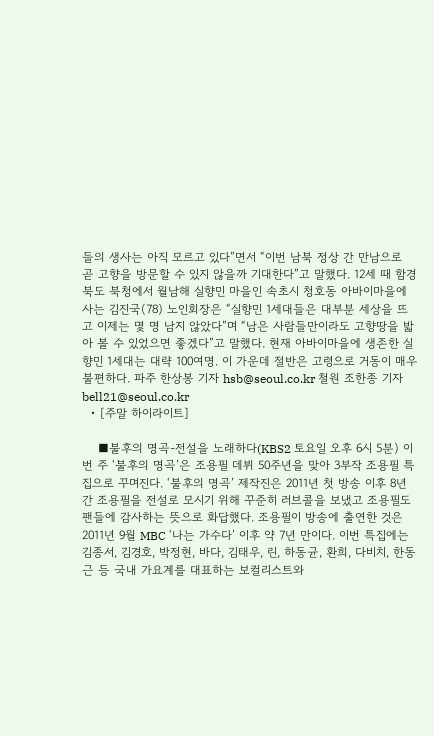들의 생사는 아직 모르고 있다”면서 “이번 남북 정상 간 만남으로 곧 고향을 방문할 수 있지 않을까 기대한다”고 말했다. 12세 때 함경북도 북청에서 월남해 실향민 마을인 속초시 청호동 아바이마을에 사는 김진국(78) 노인회장은 “실향민 1세대들은 대부분 세상을 뜨고 이제는 몇 명 남지 않았다”며 “남은 사람들만이라도 고향땅을 밟아 볼 수 있었으면 좋겠다”고 말했다. 현재 아바이마을에 생존한 실향민 1세대는 대략 100여명. 이 가운데 절반은 고령으로 거동이 매우 불편하다. 파주 한상봉 기자 hsb@seoul.co.kr 철원 조한종 기자 bell21@seoul.co.kr
  • [주말 하이라이트]

    ■불후의 명곡-전설을 노래하다(KBS2 토요일 오후 6시 5분) 이번 주 ‘불후의 명곡’은 조용필 데뷔 50주년을 맞아 3부작 조용필 특집으로 꾸며진다. ‘불후의 명곡’ 제작진은 2011년 첫 방송 이후 8년간 조용필을 전설로 모시기 위해 꾸준히 러브콜을 보냈고 조용필도 팬들에 감사하는 뜻으로 화답했다. 조용필이 방송에 출연한 것은 2011년 9월 MBC ‘나는 가수다’ 이후 약 7년 만이다. 이번 특집에는 김종서, 김경호, 박정현, 바다, 김태우, 린, 하동균, 환희, 다비치, 한동근 등 국내 가요계를 대표하는 보컬리스트와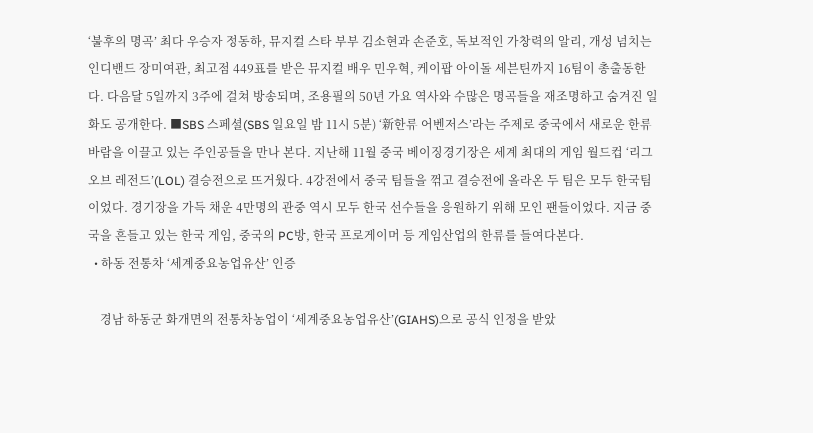‘불후의 명곡’ 최다 우승자 정동하, 뮤지컬 스타 부부 김소현과 손준호, 독보적인 가창력의 알리, 개성 넘치는 인디밴드 장미여관, 최고점 449표를 받은 뮤지컬 배우 민우혁, 케이팝 아이돌 세븐틴까지 16팀이 총출동한다. 다음달 5일까지 3주에 걸쳐 방송되며, 조용필의 50년 가요 역사와 수많은 명곡들을 재조명하고 숨겨진 일화도 공개한다. ■SBS 스페셜(SBS 일요일 밤 11시 5분) ‘新한류 어벤저스’라는 주제로 중국에서 새로운 한류 바람을 이끌고 있는 주인공들을 만나 본다. 지난해 11월 중국 베이징경기장은 세계 최대의 게임 월드컵 ‘리그 오브 레전드’(LOL) 결승전으로 뜨거웠다. 4강전에서 중국 팀들을 꺾고 결승전에 올라온 두 팀은 모두 한국팀이었다. 경기장을 가득 채운 4만명의 관중 역시 모두 한국 선수들을 응원하기 위해 모인 팬들이었다. 지금 중국을 흔들고 있는 한국 게임, 중국의 PC방, 한국 프로게이머 등 게임산업의 한류를 들여다본다.
  • 하동 전통차 ‘세계중요농업유산’ 인증

    경남 하동군 화개면의 전통차농업이 ‘세계중요농업유산’(GIAHS)으로 공식 인정을 받았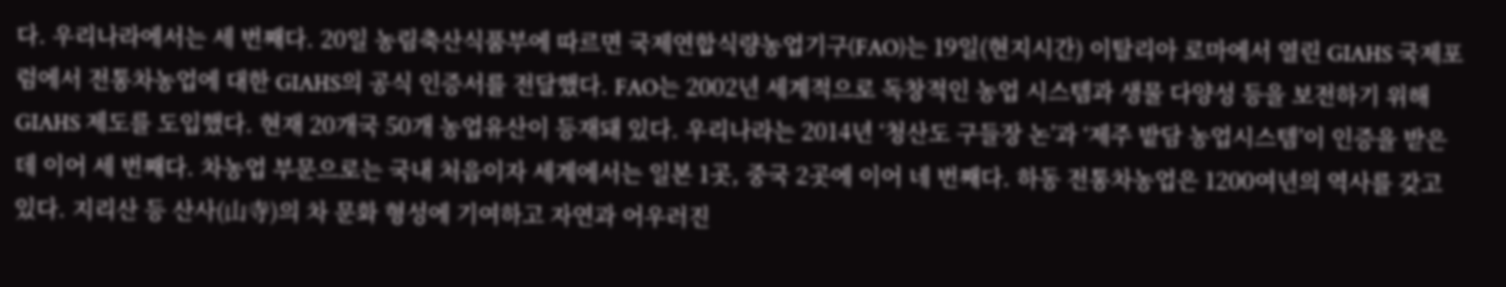다. 우리나라에서는 세 번째다. 20일 농림축산식품부에 따르면 국제연합식량농업기구(FAO)는 19일(현지시간) 이탈리아 로마에서 열린 GIAHS 국제포럼에서 전통차농업에 대한 GIAHS의 공식 인증서를 전달했다. FAO는 2002년 세계적으로 독창적인 농업 시스템과 생물 다양성 등을 보전하기 위해 GIAHS 제도를 도입했다. 현재 20개국 50개 농업유산이 등재돼 있다. 우리나라는 2014년 ‘청산도 구들장 논’과 ‘제주 밭담 농업시스템’이 인증을 받은 데 이어 세 번째다. 차농업 부문으로는 국내 처음이자 세계에서는 일본 1곳, 중국 2곳에 이어 네 번째다. 하동 전통차농업은 1200여년의 역사를 갖고 있다. 지리산 등 산사(山寺)의 차 문화 형성에 기여하고 자연과 어우러진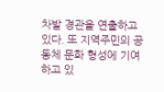차밭 경관을 연출하고 있다. 또 지역주민의 공동체 문화 형성에 기여하고 있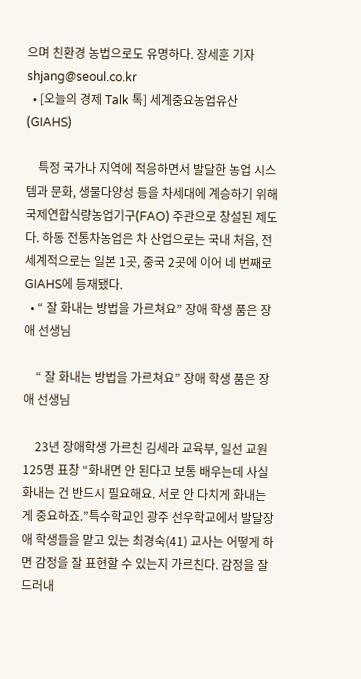으며 친환경 농법으로도 유명하다. 장세훈 기자 shjang@seoul.co.kr
  • [오늘의 경제 Talk 톡] 세계중요농업유산(GIAHS)

    특정 국가나 지역에 적응하면서 발달한 농업 시스템과 문화, 생물다양성 등을 차세대에 계승하기 위해 국제연합식량농업기구(FAO) 주관으로 창설된 제도다. 하동 전통차농업은 차 산업으로는 국내 처음, 전 세계적으로는 일본 1곳, 중국 2곳에 이어 네 번째로 GIAHS에 등재됐다.
  • “ 잘 화내는 방법을 가르쳐요” 장애 학생 품은 장애 선생님

    “ 잘 화내는 방법을 가르쳐요” 장애 학생 품은 장애 선생님

    23년 장애학생 가르친 김세라 교육부, 일선 교원 125명 표창 “화내면 안 된다고 보통 배우는데 사실 화내는 건 반드시 필요해요. 서로 안 다치게 화내는 게 중요하죠.”특수학교인 광주 선우학교에서 발달장애 학생들을 맡고 있는 최경숙(41) 교사는 어떻게 하면 감정을 잘 표현할 수 있는지 가르친다. 감정을 잘 드러내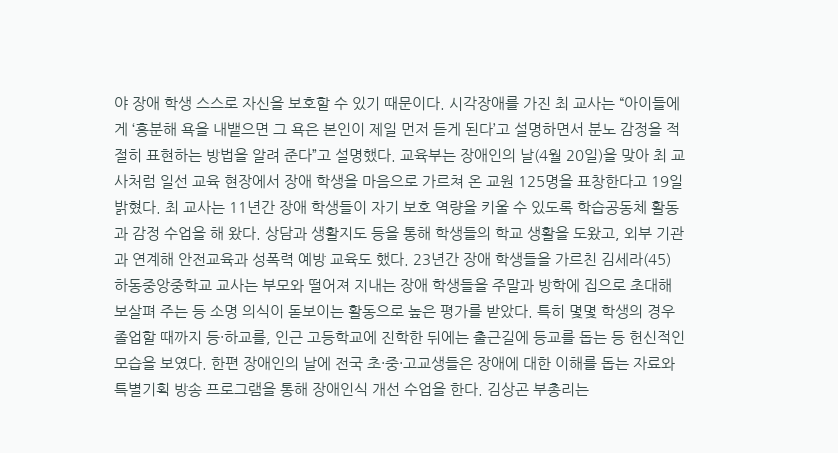야 장애 학생 스스로 자신을 보호할 수 있기 때문이다. 시각장애를 가진 최 교사는 “아이들에게 ‘흥분해 욕을 내뱉으면 그 욕은 본인이 제일 먼저 듣게 된다’고 설명하면서 분노 감정을 적절히 표현하는 방법을 알려 준다”고 설명했다. 교육부는 장애인의 날(4월 20일)을 맞아 최 교사처럼 일선 교육 현장에서 장애 학생을 마음으로 가르쳐 온 교원 125명을 표창한다고 19일 밝혔다. 최 교사는 11년간 장애 학생들이 자기 보호 역량을 키울 수 있도록 학습공동체 활동과 감정 수업을 해 왔다. 상담과 생활지도 등을 통해 학생들의 학교 생활을 도왔고, 외부 기관과 연계해 안전교육과 성폭력 예방 교육도 했다. 23년간 장애 학생들을 가르친 김세라(45) 하동중앙중학교 교사는 부모와 떨어져 지내는 장애 학생들을 주말과 방학에 집으로 초대해 보살펴 주는 등 소명 의식이 돋보이는 활동으로 높은 평가를 받았다. 특히 몇몇 학생의 경우 졸업할 때까지 등·하교를, 인근 고등학교에 진학한 뒤에는 출근길에 등교를 돕는 등 헌신적인 모습을 보였다. 한편 장애인의 날에 전국 초·중·고교생들은 장애에 대한 이해를 돕는 자료와 특별기획 방송 프로그램을 통해 장애인식 개선 수업을 한다. 김상곤 부총리는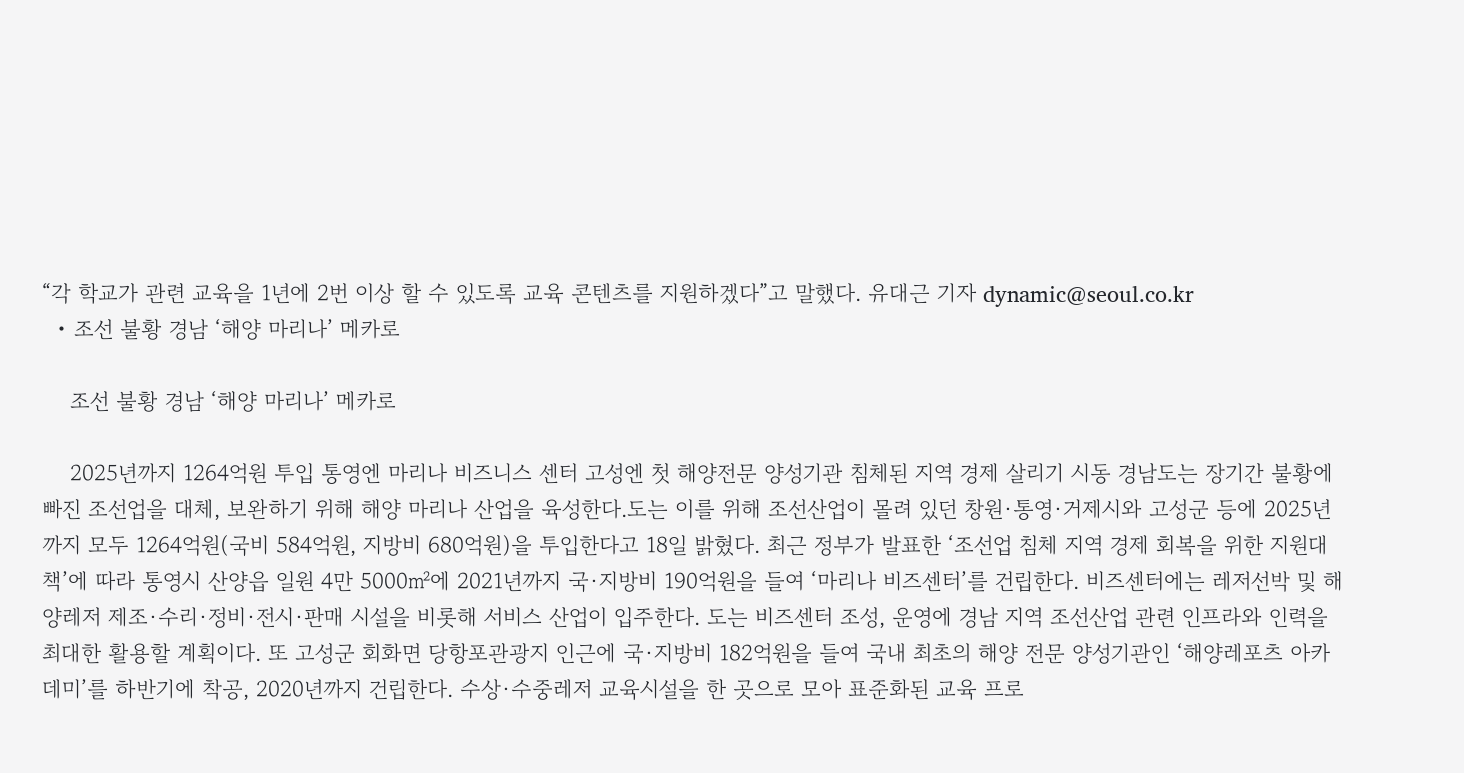“각 학교가 관련 교육을 1년에 2번 이상 할 수 있도록 교육 콘텐츠를 지원하겠다”고 말했다. 유대근 기자 dynamic@seoul.co.kr
  • 조선 불황 경남 ‘해양 마리나’ 메카로

    조선 불황 경남 ‘해양 마리나’ 메카로

    2025년까지 1264억원 투입 통영엔 마리나 비즈니스 센터 고성엔 첫 해양전문 양성기관 침체된 지역 경제 살리기 시동 경남도는 장기간 불황에 빠진 조선업을 대체, 보완하기 위해 해양 마리나 산업을 육성한다.도는 이를 위해 조선산업이 몰려 있던 창원·통영·거제시와 고성군 등에 2025년까지 모두 1264억원(국비 584억원, 지방비 680억원)을 투입한다고 18일 밝혔다. 최근 정부가 발표한 ‘조선업 침체 지역 경제 회복을 위한 지원대책’에 따라 통영시 산양읍 일원 4만 5000㎡에 2021년까지 국·지방비 190억원을 들여 ‘마리나 비즈센터’를 건립한다. 비즈센터에는 레저선박 및 해양레저 제조·수리·정비·전시·판매 시설을 비롯해 서비스 산업이 입주한다. 도는 비즈센터 조성, 운영에 경남 지역 조선산업 관련 인프라와 인력을 최대한 활용할 계획이다. 또 고성군 회화면 당항포관광지 인근에 국·지방비 182억원을 들여 국내 최초의 해양 전문 양성기관인 ‘해양레포츠 아카데미’를 하반기에 착공, 2020년까지 건립한다. 수상·수중레저 교육시설을 한 곳으로 모아 표준화된 교육 프로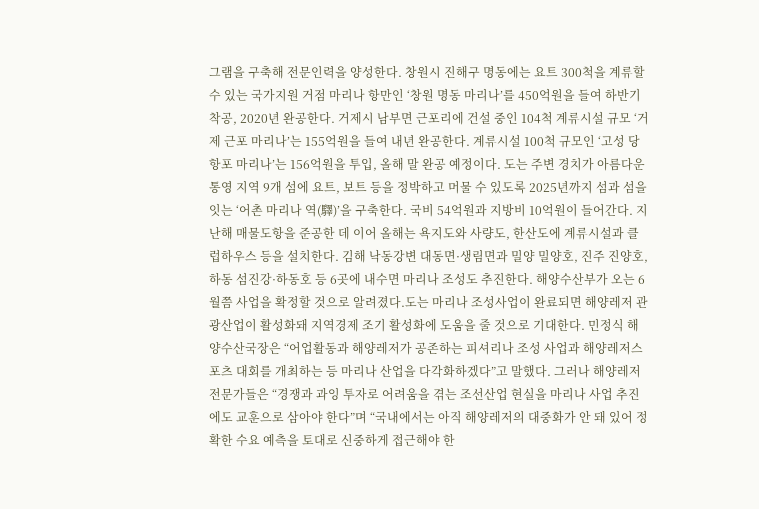그램을 구축해 전문인력을 양성한다. 창원시 진해구 명동에는 요트 300척을 계류할 수 있는 국가지원 거점 마리나 항만인 ‘창원 명동 마리나’를 450억원을 들여 하반기 착공, 2020년 완공한다. 거제시 남부면 근포리에 건설 중인 104척 계류시설 규모 ‘거제 근포 마리나’는 155억원을 들여 내년 완공한다. 계류시설 100척 규모인 ‘고성 당항포 마리나’는 156억원을 투입, 올해 말 완공 예정이다. 도는 주변 경치가 아름다운 통영 지역 9개 섬에 요트, 보트 등을 정박하고 머물 수 있도록 2025년까지 섬과 섬을 잇는 ‘어촌 마리나 역(驛)’을 구축한다. 국비 54억원과 지방비 10억원이 들어간다. 지난해 매물도항을 준공한 데 이어 올해는 욕지도와 사량도, 한산도에 계류시설과 클럽하우스 등을 설치한다. 김해 낙동강변 대동면·생림면과 밀양 밀양호, 진주 진양호, 하동 섬진강·하동호 등 6곳에 내수면 마리나 조성도 추진한다. 해양수산부가 오는 6월쯤 사업을 확정할 것으로 알려졌다.도는 마리나 조성사업이 완료되면 해양레저 관광산업이 활성화돼 지역경제 조기 활성화에 도움을 줄 것으로 기대한다. 민정식 해양수산국장은 “어업활동과 해양레저가 공존하는 피셔리나 조성 사업과 해양레저스포츠 대회를 개최하는 등 마리나 산업을 다각화하겠다”고 말했다. 그러나 해양레저 전문가들은 “경쟁과 과잉 투자로 어려움을 겪는 조선산업 현실을 마리나 사업 추진에도 교훈으로 삼아야 한다”며 “국내에서는 아직 해양레저의 대중화가 안 돼 있어 정확한 수요 예측을 토대로 신중하게 접근해야 한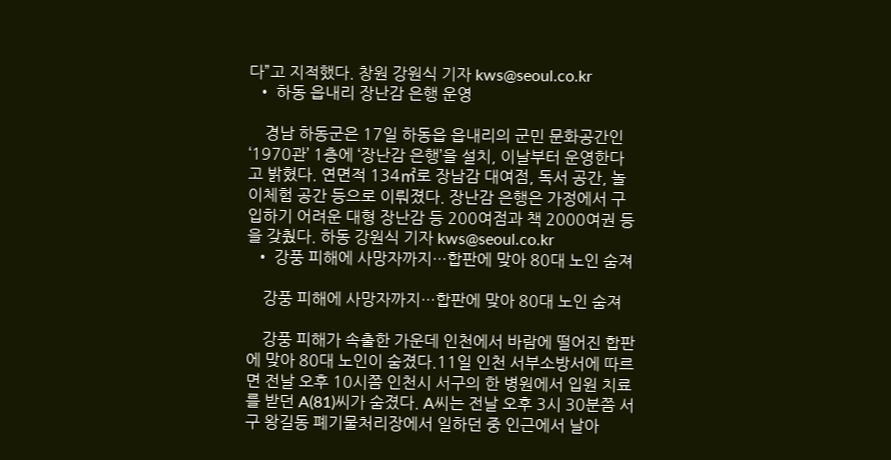다”고 지적했다. 창원 강원식 기자 kws@seoul.co.kr
  • 하동 읍내리 장난감 은행 운영

    경남 하동군은 17일 하동읍 읍내리의 군민 문화공간인 ‘1970관’ 1층에 ‘장난감 은행’을 설치, 이날부터 운영한다고 밝혔다. 연면적 134㎡로 장남감 대여점, 독서 공간, 놀이체험 공간 등으로 이뤄졌다. 장난감 은행은 가정에서 구입하기 어려운 대형 장난감 등 200여점과 책 2000여권 등을 갖췄다. 하동 강원식 기자 kws@seoul.co.kr
  • 강풍 피해에 사망자까지…합판에 맞아 80대 노인 숨져

    강풍 피해에 사망자까지…합판에 맞아 80대 노인 숨져

    강풍 피해가 속출한 가운데 인천에서 바람에 떨어진 합판에 맞아 80대 노인이 숨졌다.11일 인천 서부소방서에 따르면 전날 오후 10시쯤 인천시 서구의 한 병원에서 입원 치료를 받던 A(81)씨가 숨졌다. A씨는 전날 오후 3시 30분쯤 서구 왕길동 폐기물처리장에서 일하던 중 인근에서 날아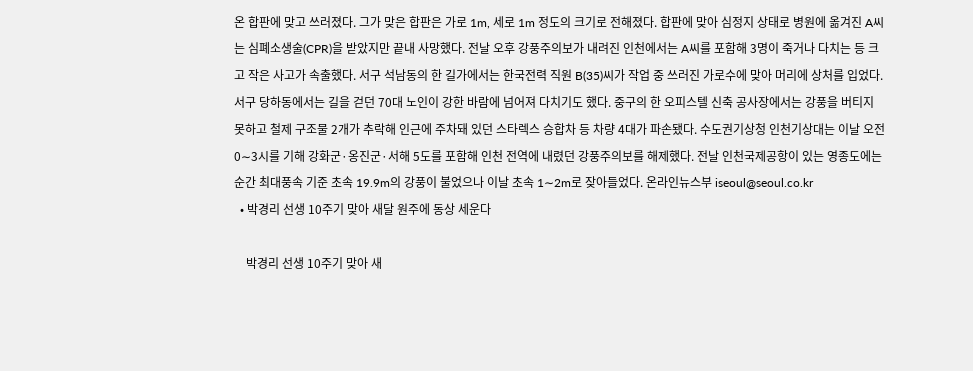온 합판에 맞고 쓰러졌다. 그가 맞은 합판은 가로 1m, 세로 1m 정도의 크기로 전해졌다. 합판에 맞아 심정지 상태로 병원에 옮겨진 A씨는 심폐소생술(CPR)을 받았지만 끝내 사망했다. 전날 오후 강풍주의보가 내려진 인천에서는 A씨를 포함해 3명이 죽거나 다치는 등 크고 작은 사고가 속출했다. 서구 석남동의 한 길가에서는 한국전력 직원 B(35)씨가 작업 중 쓰러진 가로수에 맞아 머리에 상처를 입었다. 서구 당하동에서는 길을 걷던 70대 노인이 강한 바람에 넘어져 다치기도 했다. 중구의 한 오피스텔 신축 공사장에서는 강풍을 버티지 못하고 철제 구조물 2개가 추락해 인근에 주차돼 있던 스타렉스 승합차 등 차량 4대가 파손됐다. 수도권기상청 인천기상대는 이날 오전 0∼3시를 기해 강화군·옹진군·서해 5도를 포함해 인천 전역에 내렸던 강풍주의보를 해제했다. 전날 인천국제공항이 있는 영종도에는 순간 최대풍속 기준 초속 19.9m의 강풍이 불었으나 이날 초속 1∼2m로 잦아들었다. 온라인뉴스부 iseoul@seoul.co.kr
  • 박경리 선생 10주기 맞아 새달 원주에 동상 세운다

    박경리 선생 10주기 맞아 새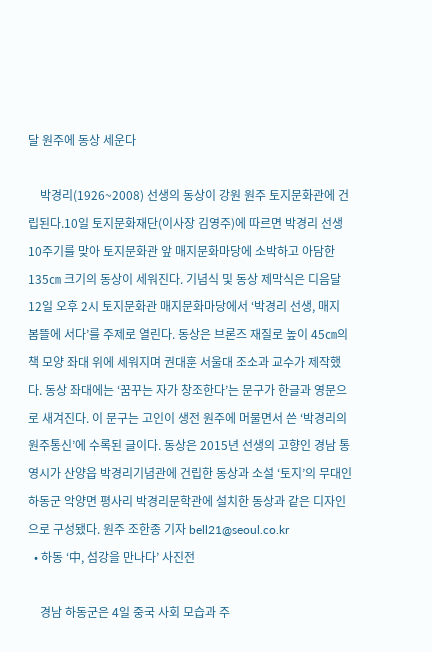달 원주에 동상 세운다

    박경리(1926~2008) 선생의 동상이 강원 원주 토지문화관에 건립된다.10일 토지문화재단(이사장 김영주)에 따르면 박경리 선생 10주기를 맞아 토지문화관 앞 매지문화마당에 소박하고 아담한 135㎝ 크기의 동상이 세워진다. 기념식 및 동상 제막식은 디음달 12일 오후 2시 토지문화관 매지문화마당에서 ‘박경리 선생, 매지 봄뜰에 서다’를 주제로 열린다. 동상은 브론즈 재질로 높이 45㎝의 책 모양 좌대 위에 세워지며 권대훈 서울대 조소과 교수가 제작했다. 동상 좌대에는 ‘꿈꾸는 자가 창조한다’는 문구가 한글과 영문으로 새겨진다. 이 문구는 고인이 생전 원주에 머물면서 쓴 ‘박경리의 원주통신’에 수록된 글이다. 동상은 2015년 선생의 고향인 경남 통영시가 산양읍 박경리기념관에 건립한 동상과 소설 ‘토지’의 무대인 하동군 악양면 평사리 박경리문학관에 설치한 동상과 같은 디자인으로 구성됐다. 원주 조한종 기자 bell21@seoul.co.kr
  • 하동 ‘中, 섬강을 만나다’ 사진전

    경남 하동군은 4일 중국 사회 모습과 주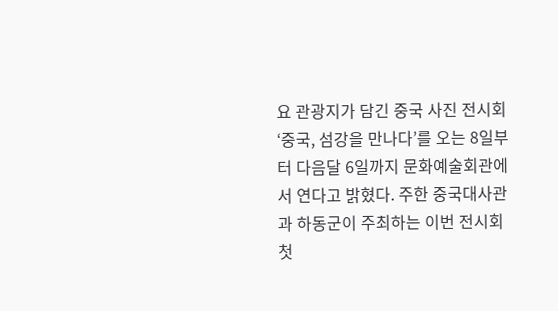요 관광지가 담긴 중국 사진 전시회 ‘중국, 섬강을 만나다’를 오는 8일부터 다음달 6일까지 문화예술회관에서 연다고 밝혔다. 주한 중국대사관과 하동군이 주최하는 이번 전시회 첫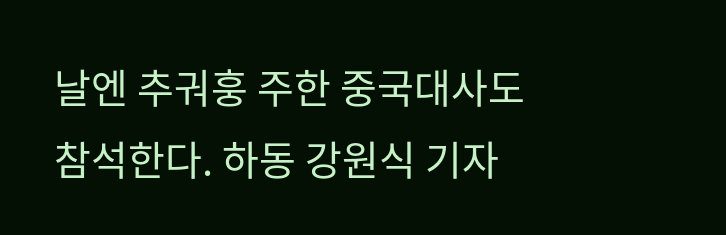날엔 추궈훙 주한 중국대사도 참석한다. 하동 강원식 기자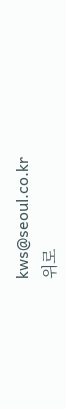kws@seoul.co.kr
위로